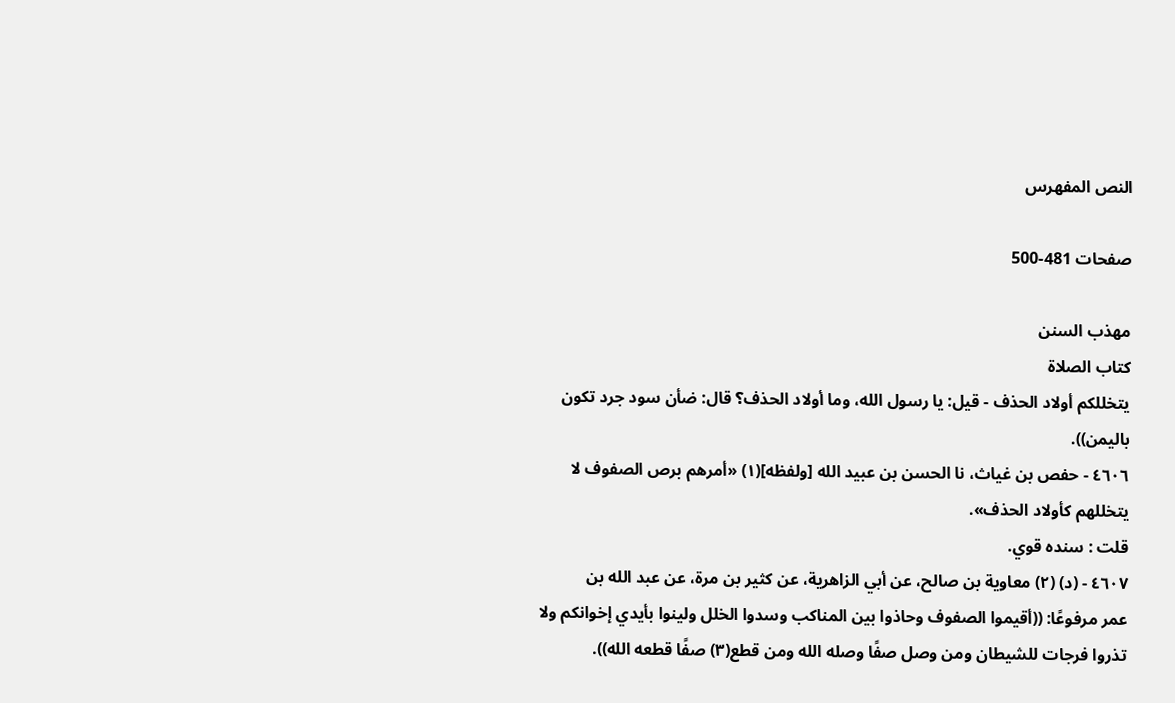النص المفهرس

صفحات 481-500

مهذب السنن
كتاب الصلاة
يتخللكم أولاد الحذف - قيل: يا رسول الله، وما أولاد الحذف؟ قال: ضأن سود جرد تكون
بالیمن)).
٤٦٠٦ - حفص بن غياث، نا الحسن بن عبيد الله [ولفظه](١) «أمرهم برص الصفوف لا
يتخللهم کأولاد الحذف».
قلت : سنده قوي.
٤٦٠٧ - (د) (٢) معاوية بن صالح، عن أبي الزاهرية، عن كثير بن مرة، عن عبد الله بن
عمر مرفوعًا: ((أقيموا الصفوف وحاذوا بين المناكب وسدوا الخلل ولينوا بأيدي إخوانكم ولا
تذروا فرجات للشيطان ومن وصل صفًا وصله الله ومن قطع(٣) صفًا قطعه الله)).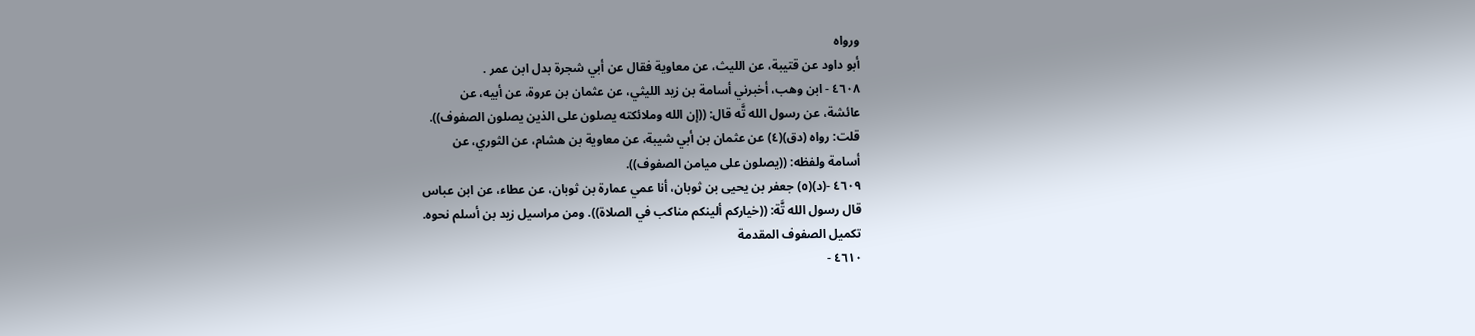ورواه
أبو داود عن قتيبة، عن الليث، عن معاوية فقال عن أبي شجرة بدل ابن عمر .
٤٦٠٨ - ابن وهب، أخبرني أسامة بن زيد الليثي، عن عثمان بن عروة، عن أبيه، عن
عائشة، عن رسول الله تَّه قال: ((إن الله وملائكته يصلون على الذين يصلون الصفوف)).
قلت: رواه (دق)(٤) عن عثمان بن أبي شيبة، عن معاوية بن هشام، عن الثوري، عن
أسامة ولفظه: ((يصلون على ميامن الصفوف)).
٤٦٠٩ -(د)(٥) جعفر بن يحيى بن ثوبان، أنا عمي عمارة بن ثوبان، عن عطاء، عن ابن عباس
قال رسول الله تَّة: ((خياركم ألينكم مناكب في الصلاة)). ومن مراسيل زيد بن أسلم نحوه.
تكميل الصفوف المقدمة
٤٦١٠ -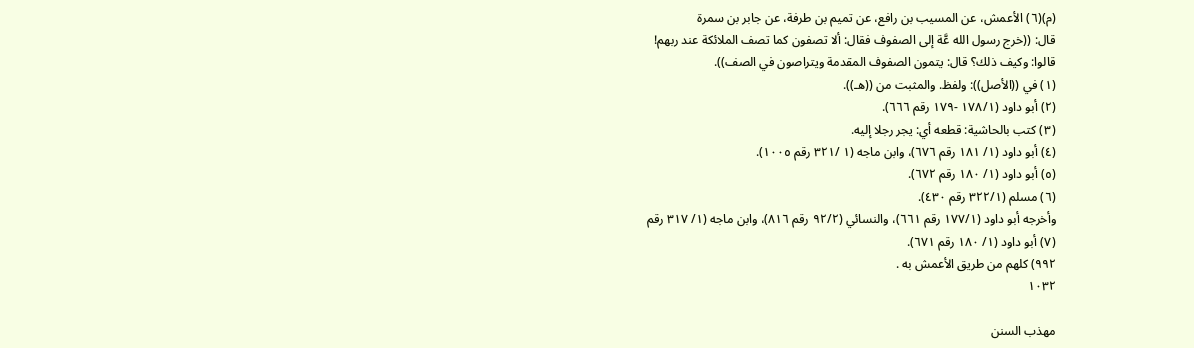(م)(٦) الأعمش، عن المسيب بن رافع، عن تميم بن طرفة، عن جابر بن سمرة
قال: ((خرج رسول الله عَّة إلى الصفوف فقال: ألا تصفون كما تصف الملائكة عند ربهم!
قالوا: وكيف ذلك؟ قال: يتمون الصفوف المقدمة ويتراصون في الصف)).
(١) في ((الأصل)): ولفظ. والمثبت من ((هـ)).
(٢) أبو داود (١٧٨/١ -١٧٩ رقم ٦٦٦).
(٣) كتب بالحاشية: قطعه أي: يجر رجلا إليه.
(٤) أبو داود (١/ ١٨١ رقم ٦٧٦)، وابن ماجه (١ /٣٢١ رقم ١٠٠٥).
(٥) أبو داود (١/ ١٨٠ رقم ٦٧٢).
(٦) مسلم (٣٢٢/١ رقم ٤٣٠).
وأخرجه أبو داود (١٧٧/١ رقم ٦٦١)، والنسائي (٩٢/٢ رقم ٨١٦)، وابن ماجه (١/ ٣١٧ رقم
(٧) أبو داود (١/ ١٨٠ رقم ٦٧١).
٩٩٢) كلهم من طريق الأعمش به .
١٠٣٢

مهذب السنن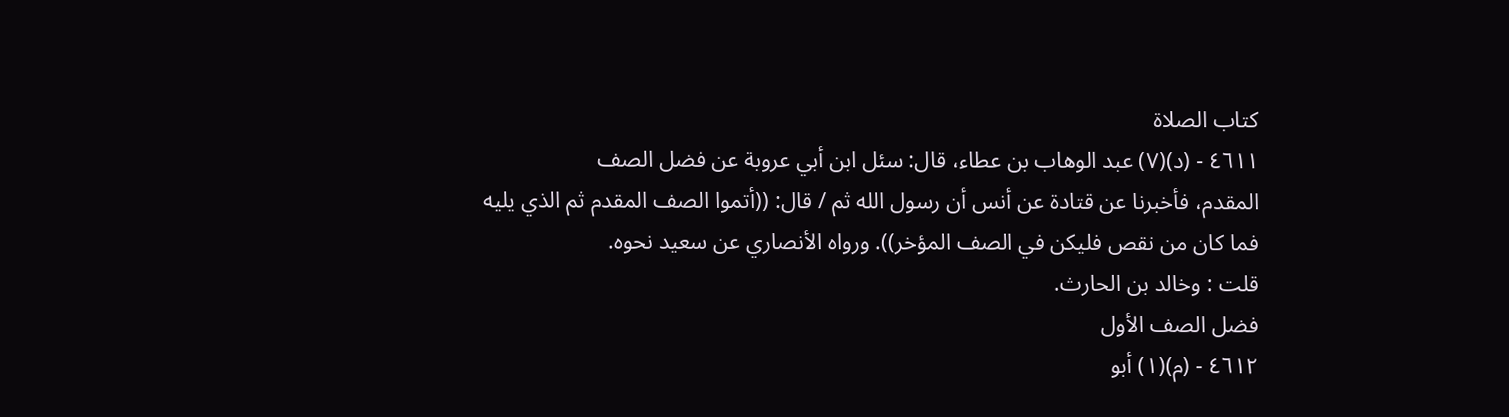كتاب الصلاة
٤٦١١ - (د)(٧) عبد الوهاب بن عطاء، قال: سئل ابن أبي عروبة عن فضل الصف
المقدم، فأخبرنا عن قتادة عن أنس أن رسول الله ثم / قال: ((أتموا الصف المقدم ثم الذي يليه
فما كان من نقص فليكن في الصف المؤخر)). ورواه الأنصاري عن سعيد نحوه.
قلت : وخالد بن الحارث.
فضل الصف الأول
٤٦١٢ - (م)(١) أبو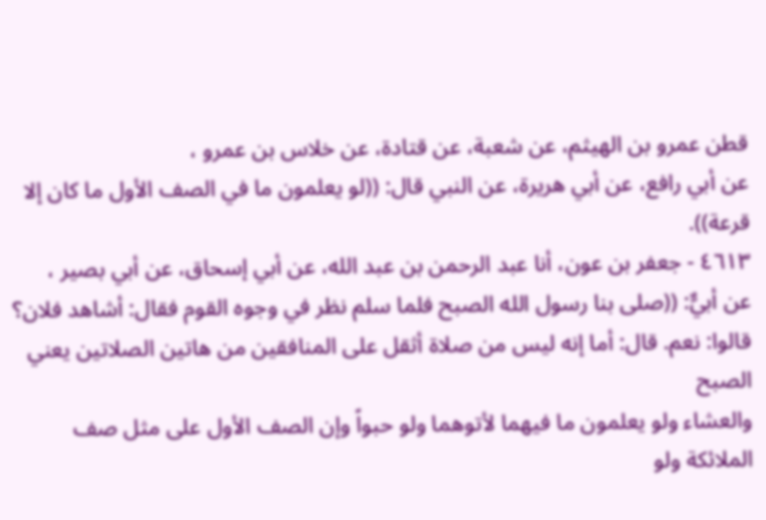قطن عمرو بن الهيثم، عن شعبة، عن قتادة، عن خلاس بن عمرو ،
عن أبي رافع، عن أبي هريرة، عن النبي قال: ((لو يعلمون ما في الصف الأول ما كان إلا
قرعة)).
٤٦١٣ - جعفر بن عون، أنا عبد الرحمن بن عبد الله، عن أبي إسحاق، عن أبي بصير ،
عن أبيٌّ: ((صلى بنا رسول الله الصبح فلما سلم نظر في وجوه القوم فقال: أشاهد فلان؟
قالوا: نعم. قال: أما إنه ليس من صلاة أثقل على المنافقين من هاتين الصلاتين يعني الصبح
والعشاء ولو يعلمون ما فيهما لأتوهما ولو حبواً وإن الصف الأول على مثل صف الملائكة ولو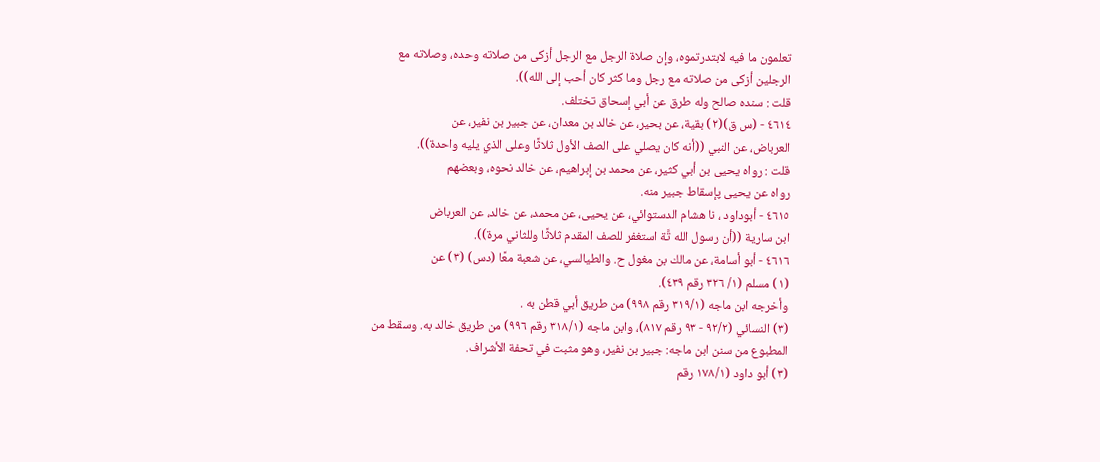تعلمون ما فيه لابتدرتموه، وإن صلاة الرجل مع الرجل أزكى من صلاته وحده، وصلاته مع
الرجلين أزكى من صلاته مع رجل وما كثر كان أحب إلى الله)).
قلت : سنده صالح وله طرق عن أبي إسحاق تختلف.
٤٦١٤ - (س ق)(٢) بقية، عن بحير، عن خالد بن معدان، عن جبير بن نفير، عن
العرباض، عن النبي ((أنه كان يصلي على الصف الأول ثلاثًا وعلى الذي يليه واحدة)).
قلت : رواه يحيى بن أبي كثير، عن محمد بن إبراهيم، عن خالد نحوه، وبعضهم
رواه عن یحیی پإسقاط جبیر منه.
٤٦١٥ - أبوداود ، نا هشام الدستوائي، عن يحيى، عن محمد، عن خالد، عن العرباض
ابن سارية ((أن رسول الله تَّة استغفر للصف المقدم ثلاثًا وللثاني مرة)).
٤٦١٦ - أبو أسامة، عن مالك بن مغول ح. والطيالسي، عن شعبة معًا (دس) (٣) عن
(١) مسلم (١/ ٣٢٦ رقم ٤٣٩).
وأخرجه ابن ماجه (٣١٩/١ رقم ٩٩٨) من طريق أبي قطن به .
(٣) النسائي (٩٢/٢ - ٩٣ رقم ٨١٧)، وابن ماجه (٣١٨/١ رقم ٩٩٦) من طريق خالد به. وسقط من
المطبوع من سنن ابن ماجه: جبير بن نفير، وهو مثبت في تحفة الأشراف.
(٣) أبو داود (١٧٨/١ رقم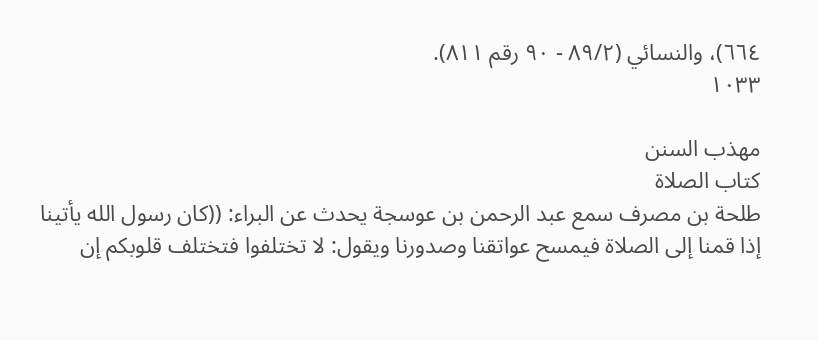٦٦٤)، والنسائي (٨٩/٢ - ٩٠ رقم ٨١١).
١٠٣٣

مهذب السنن
كتاب الصلاة
طلحة بن مصرف سمع عبد الرحمن بن عوسجة يحدث عن البراء: ((كان رسول الله يأتينا
إذا قمنا إلى الصلاة فيمسح عواتقنا وصدورنا ويقول: لا تختلفوا فتختلف قلوبكم إن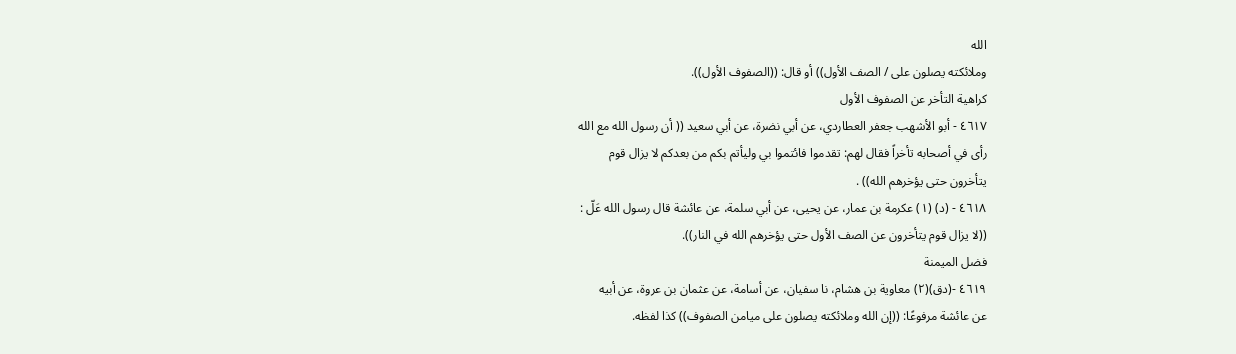الله
وملائكته يصلون على / الصف الأول)) أو قال: ((الصفوف الأول)).
كراهية التأخر عن الصفوف الأول
٤٦١٧ - أبو الأشهب جعفر العطاردي، عن أبي نضرة، عن أبي سعيد (( أن رسول الله مع الله
رأى في أصحابه تأخراً فقال لهم: تقدموا فائتموا بي وليأتم بكم من بعدكم لا يزال قوم
يتأخرون حتى يؤخرهم الله)) .
٤٦١٨ - (د) (١) عكرمة بن عمار، عن يحيى، عن أبي سلمة، عن عائشة قال رسول الله عَلّ :
((لا يزال قوم يتأخرون عن الصف الأول حتى يؤخرهم الله في النار)).
فضل الميمنة
٤٦١٩ -(دق)(٢) معاوية بن هشام، نا سفيان، عن أسامة، عن عثمان بن عروة، عن أبيه
عن عائشة مرفوعًا: ((إن الله وملائكته يصلون على ميامن الصفوف)) كذا لفظه.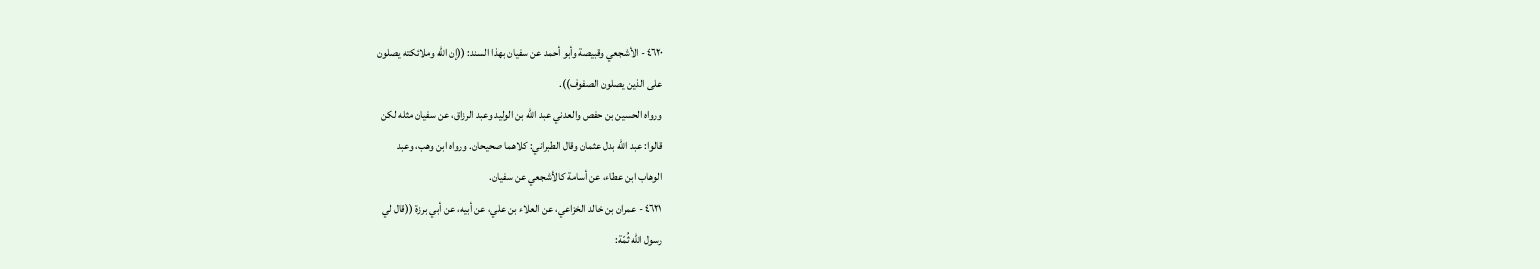٤٦٢٠ - الأشجعي وقبيصة وأبو أحمد عن سفيان بهذا السند: ((إن الله وملائكته يصلون
على الذين يصلون الصفوف)).
ورواه الحسين بن حفص والعدني عبد الله بن الوليد وعبد الرزاق، عن سفيان مثله لكن
قالوا: عبد الله بدل عثمان وقال الطبراني: كلاهما صحيحان. ورواه ابن وهب، وعبد
الوهاب ابن عطاء، عن أسامة كالأشجعي عن سفيان.
٤٦٢١ - عمران بن خالد الخزاعي، عن العلاء بن علي، عن أبيه، عن أبي برزة ((قال لي
رسول الله ثُمّة: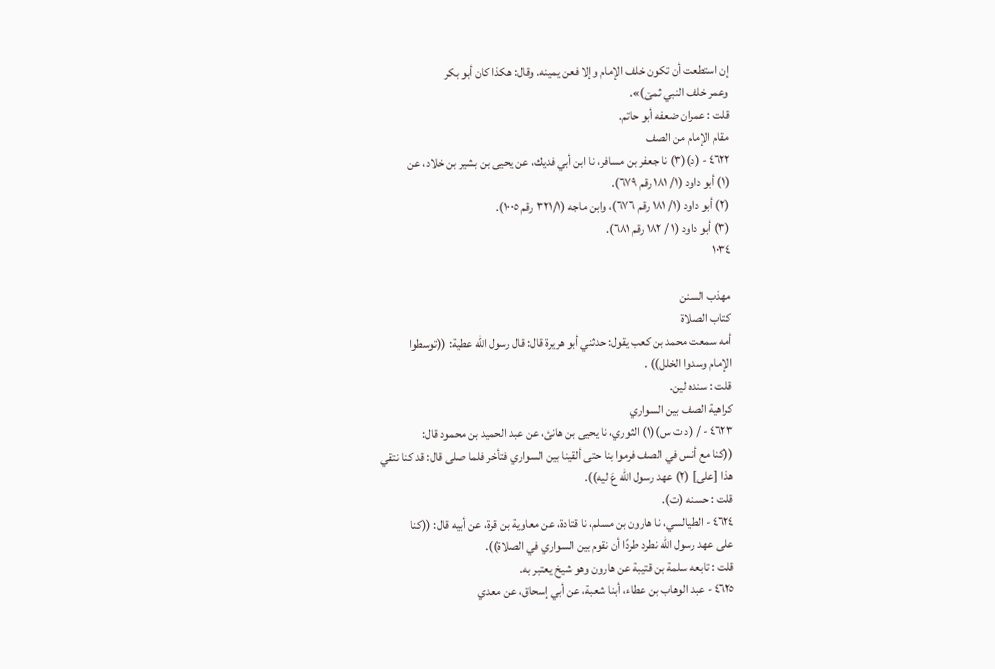إن استطعت أن تكون خلف الإمام وإلا فعن يمينه. وقال: هكذا كان أبو بكر
وعمر خلف النبي ثمێ)».
قلت : عمران ضعفه أبو حاتم.
مقام الإمام من الصف
٤٦٢٢ - (د)(٣) نا جعفر بن مسافر، نا ابن أبي فديك، عن يحيى بن بشير بن خلاد، عن
(١) أبو داود (١/ ١٨١ رقم ٦٧٩).
(٢) أبو داود (١/ ١٨١ رقم ٦٧٦)، وابن ماجه (٣٢١/١ رقم ١٠٠٥).
(٣) أبو داود (١ / ١٨٢ رقم ٦٨١).
١٠٣٤

مهذب السنن
كتاب الصلاة
أمه سمعت محمد بن كعب يقول: حدثني أبو هريرة قال: قال رسول الله عطية: ((توسطوا
الإمام وسدوا الخلل)) .
قلت : سنده لین.
كراهية الصف بين السواري
٤٦٢٣ - / (د ت س)(١) الثوري، نا يحيى بن هانئ، عن عبد الحميد بن محمود قال:
((كنا مع أنس في الصف فرموا بنا حتى ألقينا بين السواري فتأخر فلما صلى قال: قد كنا نتقي
هذا [على] (٢) عهد رسول الله عَ ليه)).
قلت : حسنه (ت).
٤٦٢٤ - الطيالسي، نا هارون بن مسلم، نا قتادة، عن معاوية بن قرة، عن أبيه قال: ((كنا
على عهد رسول الله نطرد طردًا أن نقوم بين السواري في الصلاة)).
قلت : تابعه سلمة بن قتيبة عن هارون وهو شيخ يعتبر به.
٤٦٢٥ - عبد الوهاب بن عطاء، أبنا شعبة، عن أبي إسحاق، عن معدي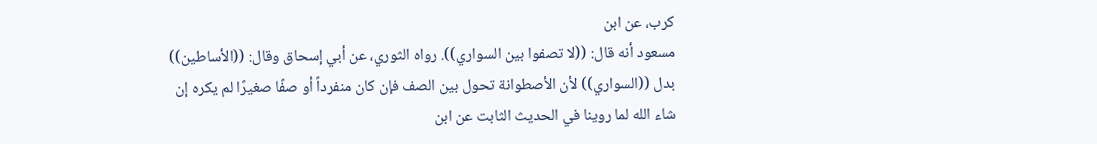كرب، عن ابن
مسعود أنه قال: ((لا تصفوا بين السواري)). رواه الثوري، عن أبي إسحاق وقال: ((الأساطين))
بدل ((السواري)) لأن الأصطوانة تحول بين الصف فإن كان منفرداً أو صفًا صغيرًا لم يكره إن
شاء الله لما روينا في الحديث الثابت عن ابن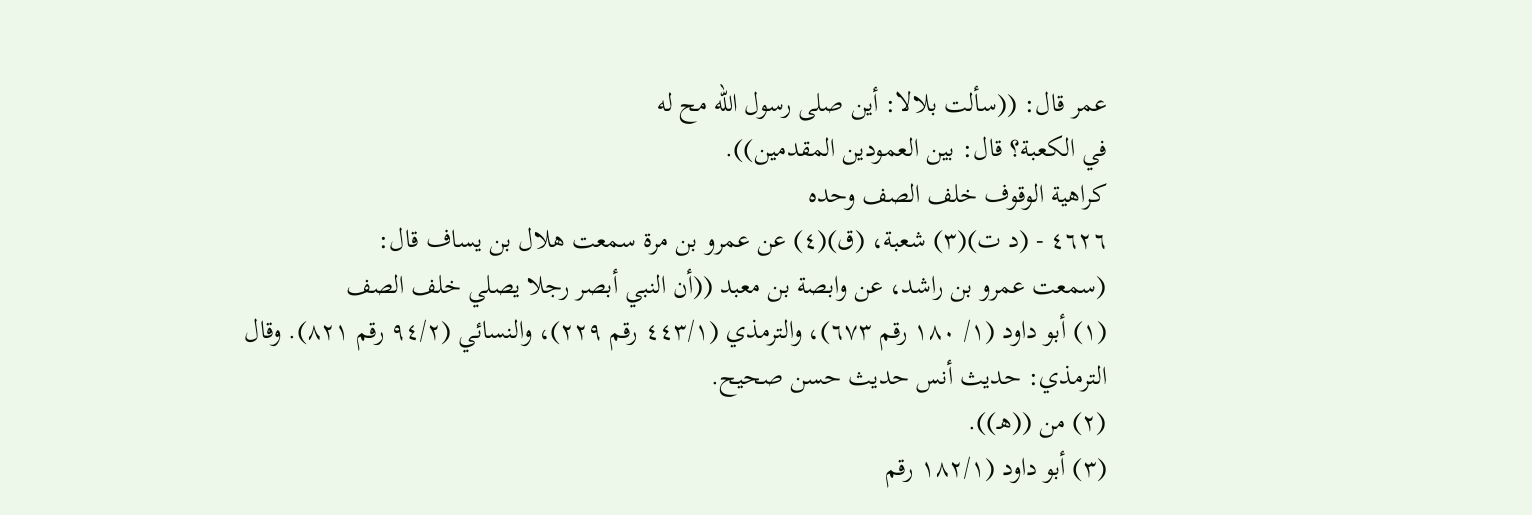عمر قال: ((سألت بلالا: أين صلى رسول الله مح له
في الكعبة؟ قال: بين العمودين المقدمين)).
كراهية الوقوف خلف الصف وحده
٤٦٢٦ - (د ت)(٣) شعبة، (ق)(٤) عن عمرو بن مرة سمعت هلال بن يساف قال:
(سمعت عمرو بن راشد، عن وابصة بن معبد ((أن النبي أبصر رجلا يصلي خلف الصف
(١) أبو داود (١/ ١٨٠ رقم ٦٧٣)، والترمذي (٤٤٣/١ رقم ٢٢٩)، والنسائي (٩٤/٢ رقم ٨٢١). وقال
الترمذي: حديث أنس حديث حسن صحيح.
(٢) من ((هـ)).
(٣) أبو داود (١٨٢/١ رقم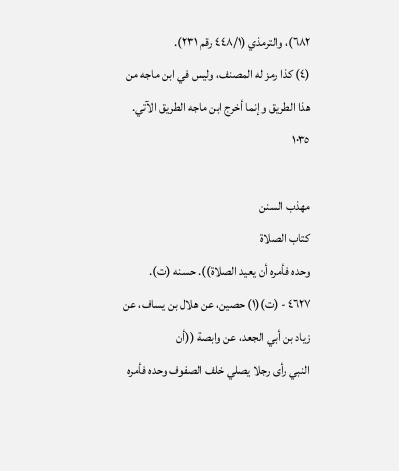٦٨٢)، والترمذي (٤٤٨/١ رقم ٢٣١).
(٤) كذا رمز له المصنف، وليس في ابن ماجه من هذا الطريق وإنما أخرج ابن ماجه الطريق الآتي.
١٠٣٥

مهذب السنن
كتاب الصلاة
وحده فأمره أن يعيد الصلاة)). حسنه (ت).
٤٦٢٧ - (ت)(١) حصين، عن هلال بن يساف، عن زياد بن أبي الجعد، عن وابصة ((أن
النبي رأى رجلا يصلي خلف الصفوف وحده فأمره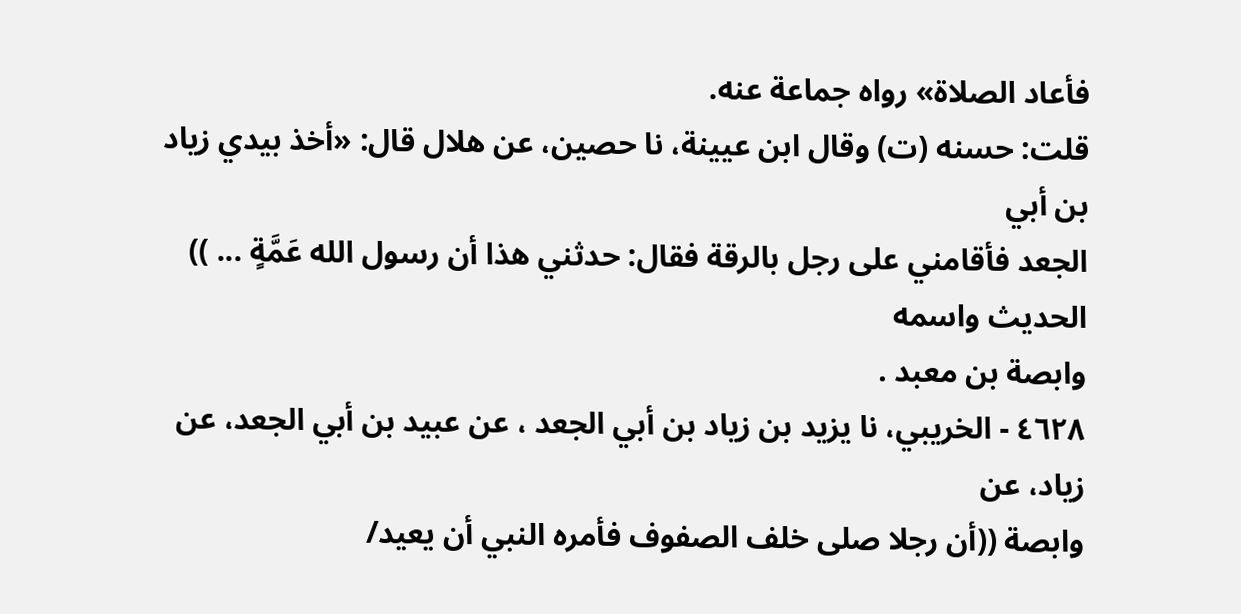فأعاد الصلاة» رواه جماعة عنه.
قلت: حسنه (ت) وقال ابن عيينة، نا حصين، عن هلال قال: «أخذ بيدي زياد بن أبي
الجعد فأقامني على رجل بالرقة فقال: حدثني هذا أن رسول الله عَمَّةٍ ... )) الحديث واسمه
وابصة بن معبد .
٤٦٢٨ - الخريبي، نا يزيد بن زياد بن أبي الجعد ، عن عبيد بن أبي الجعد، عن زياد، عن
وابصة ((أن رجلا صلى خلف الصفوف فأمره النبي أن يعيد/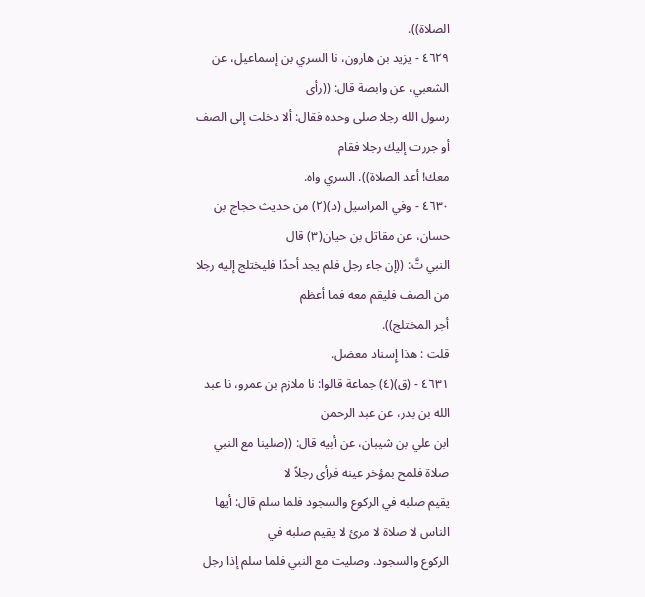الصلاة)).
٤٦٢٩ - يزيد بن هارون، نا السري بن إسماعيل، عن الشعبي، عن وابصة قال: ((رأى
رسول الله رجلا صلى وحده فقال: ألا دخلت إلى الصف أو جررت إليك رجلا فقام
معك! أعد الصلاة)). السري واه.
٤٦٣٠ - وفي المراسيل (د)(٢) من حديث حجاج بن حسان، عن مقاتل بن حيان(٣) قال
النبي تَّ: ((إن جاء رجل فلم يجد أحدًا فليختلج إليه رجلا من الصف فليقم معه فما أعظم
أجر المختلج)).
قلت : هذا إِسناد معضل.
٤٦٣١ - (ق)(٤) جماعة قالوا: نا ملازم بن عمرو، نا عبد الله بن بدر، عن عبد الرحمن
ابن علي بن شيبان، عن أبيه قال: ((صلينا مع النبي صلاة فلمح بمؤخر عينه فرأى رجلاً لا
يقيم صلبه في الركوع والسجود فلما سلم قال: أيها الناس لا صلاة لا مرئ لا يقيم صلبه في
الركوع والسجود. وصليت مع النبي فلما سلم إذا رجل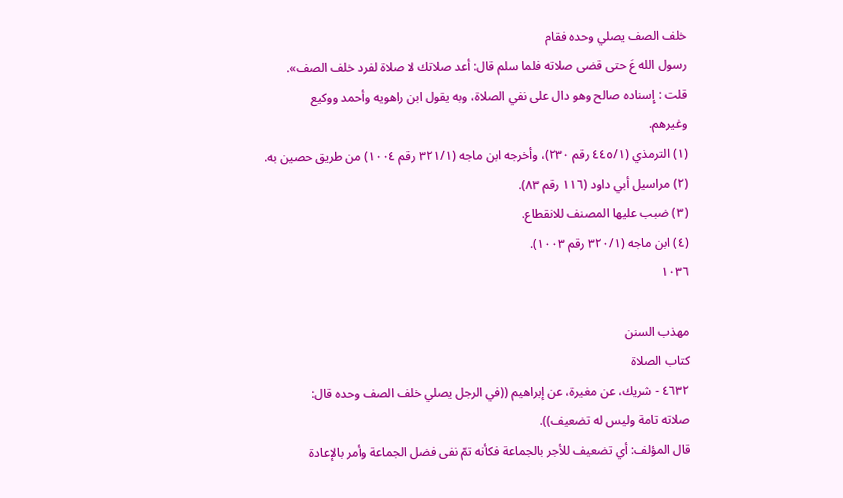خلف الصف يصلي وحده فقام
رسول الله عَ حتى قضى صلاته فلما سلم قال: أعد صلاتك لا صلاة لفرد خلف الصف».
قلت : إِسناده صالح وهو دال على نفي الصلاة، وبه يقول ابن راهويه وأحمد ووكيع
وغيرهم.
(١) الترمذي (٤٤٥/١ رقم ٢٣٠)، وأخرجه ابن ماجه (٣٢١/١ رقم ١٠٠٤) من طريق حصين به.
(٢) مراسيل أبي داود (١١٦ رقم ٨٣).
(٣) ضبب عليها المصنف للانقطاع.
(٤) ابن ماجه (٣٢٠/١ رقم ١٠٠٣).
١٠٣٦

مهذب السنن
كتاب الصلاة
٤٦٣٢ - شريك، عن مغيرة، عن إبراهيم ((في الرجل يصلي خلف الصف وحده قال:
صلاته تامة ولیس له تضعیف)).
قال المؤلف: أي تضعيف للأجر بالجماعة فكأنه تمّ نفى فضل الجماعة وأمر بالإعادة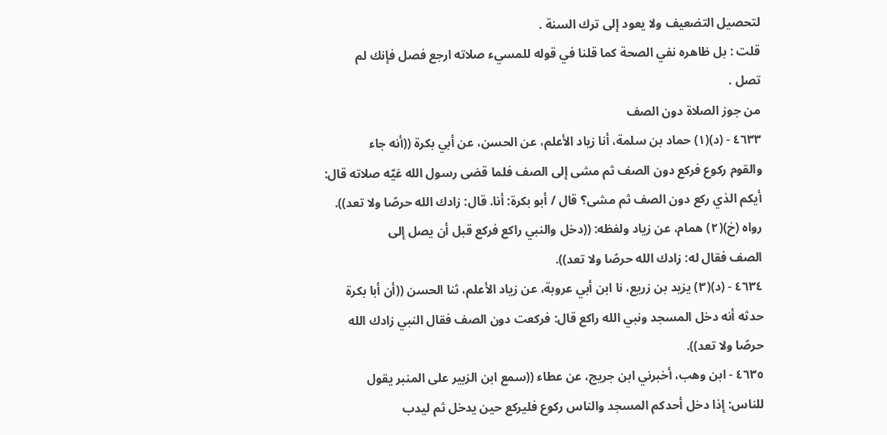لتحصيل التضعيف ولا يعود إلى ترك السنة .
قلت : بل ظاهره نفي الصحة كما قلنا في قوله للمسيء صلاته ارجع فصل فإنك لم
تصل .
من جوز الصلاة دون الصف
٤٦٣٣ - (د)(١) حماد بن سلمة، أنا زياد الأعلم، عن الحسن، عن أبي بكرة ((أنه جاء
والقوم ركوع فركع دون الصف ثم مشى إلى الصف فلما قضى رسول الله عَيّه صلاته قال:
أيكم الذي ركع دون الصف ثم مشى؟ قال / أبو بكرة: أنا. قال: زادك الله حرصًا ولا تعد)).
رواه (خ)(٢) همام، عن زياد ولفظه: ((دخل والنبي راكع فركع قبل أن يصل إلى
الصف فقال له: زادك الله حرصًا ولا تعد)).
٤٦٣٤ - (د)(٣) يزيد بن زريع، نا ابن أبي عروبة، عن زياد الأعلم، ثنا الحسن ((أن أبا بكرة
حدثه أنه دخل المسجد ونبي الله راكع قال: فركعت دون الصف فقال النبي زادك الله
حرصًا ولا تعد)).
٤٦٣٥ - ابن وهب، أخبرني ابن جريج، عن عطاء ((سمع ابن الزبير على المنبر يقول
للناس: إذا دخل أحدكم المسجد والناس ركوع فليركع حین يدخل ثم ليدب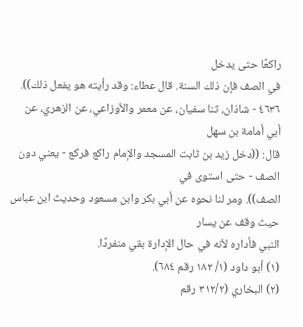راكعًا حتى يدخل
في الصف فإن ذلك السنة. قال عطاء: وقد رأيته هو يفعل ذلك)).
٤٦٣٦ - شاذان، ثنا سفيان، عن معمر والأوزاعي، عن الزهري، عن أبي أمامة بن سهل
قال: ((دخل زيد بن ثابت المسجد والإمام راكع فركع - يعني دون الصف - حتى استوى في
الصف)). ومر لنا نحوه عن أبي بكر وابن مسعود وحديث ابن عباس حيث وقف عن يسار
النبي فأداره لأنه في حال الإدارة بقي منفردًا.
(١) أبو داود (١/ ١٨٢ رقم ٦٨٤).
(٢) البخاري (٣١٢/٢ رقم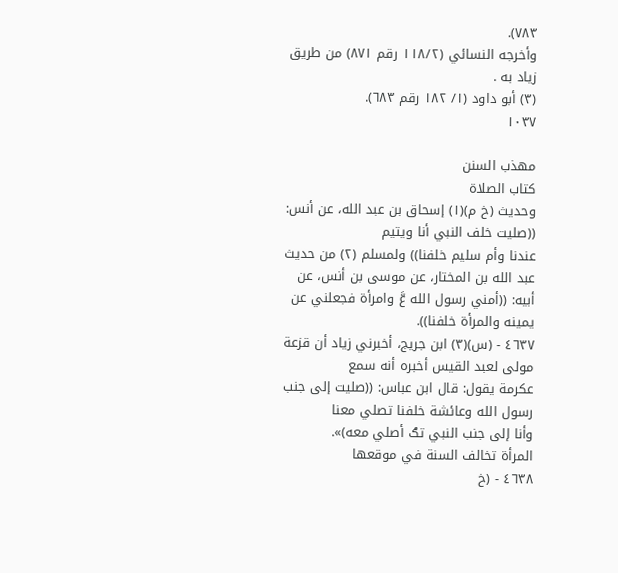٧٨٣).
وأخرجه النسائي (١١٨/٢ رقم ٨٧١) من طريق زياد به .
(٣) أبو داود (١/ ١٨٢ رقم ٦٨٣).
١٠٣٧

مهذب السنن
كتاب الصلاة
وحديث (خ م)(١) إسحاق بن عبد الله، عن أنس: ((صليت خلف النبي أنا ويتيم
عندنا وأم سليم خلفنا)) ولمسلم (٢) من حديث عبد الله بن المختار، عن موسى بن أنس، عن
أبيه: ((أمني رسول الله عَّ وامرأة فجعلني عن يمينه والمرأة خلفنا)).
٤٦٣٧ - (س)(٣) ابن جريج، أخبرني زياد أن قزعة مولى لعبد القيس أخبره أنه سمع
عكرمة يقول: قال ابن عباس: ((صليت إلى جنب رسول الله وعائشة خلفنا تصلي معنا
وأنا إلى جنب النبي تګ أصلي معه)».
المرأة تخالف السنة في موقعها
٤٦٣٨ - (خ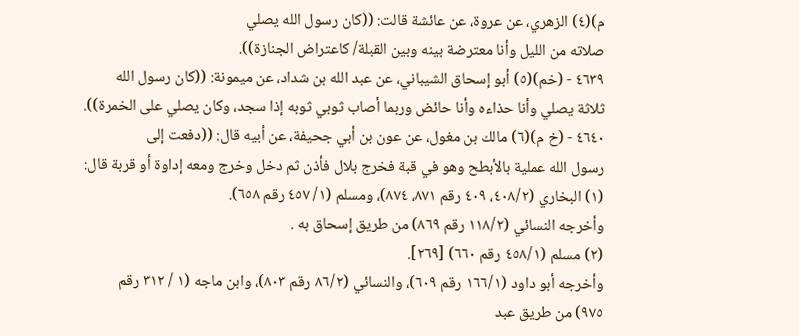م)(٤) الزهري، عن عروة، عن عائشة قالت: ((كان رسول الله يصلي
صلاته من الليل وأنا معترضة بينه وبين القبلة/ كاعتراض الجنازة)).
٤٦٣٩ - (خم)(٥) أبو إسحاق الشيباني، عن عبد الله بن شداد، عن ميمونة: ((كان رسول الله
ثلاثة يصلي وأنا حذاءه وأنا حائض وربما أصاب ثوبي ثوبه إذا سجد، وكان يصلي على الخمرة)).
٤٦٤٠ - (خ م)(٦) مالك بن مغول، عن عون بن أبي جحيفة، عن أبيه قال: ((دفعت إلى
رسول الله عملية بالأبطح وهو في قبة فخرج بلال فأذن ثم دخل وخرج ومعه إداوة أو قربة قال:
(١) البخاري (٤٠٨/٢، ٤٠٩ رقم ٨٧١، ٨٧٤)، ومسلم (١/ ٤٥٧ رقم ٦٥٨).
وأخرجه النسائي (١١٨/٢ رقم ٨٦٩) من طريق إسحاق به .
(٢) مسلم (٤٥٨/١ رقم ٦٦٠) [٢٦٩].
وأخرجه أبو داود (١٦٦/١ رقم ٦٠٩)، والنسائي (٨٦/٢ رقم ٨٠٣)، وابن ماجه (١ / ٣١٢ رقم
٩٧٥) من طريق عبد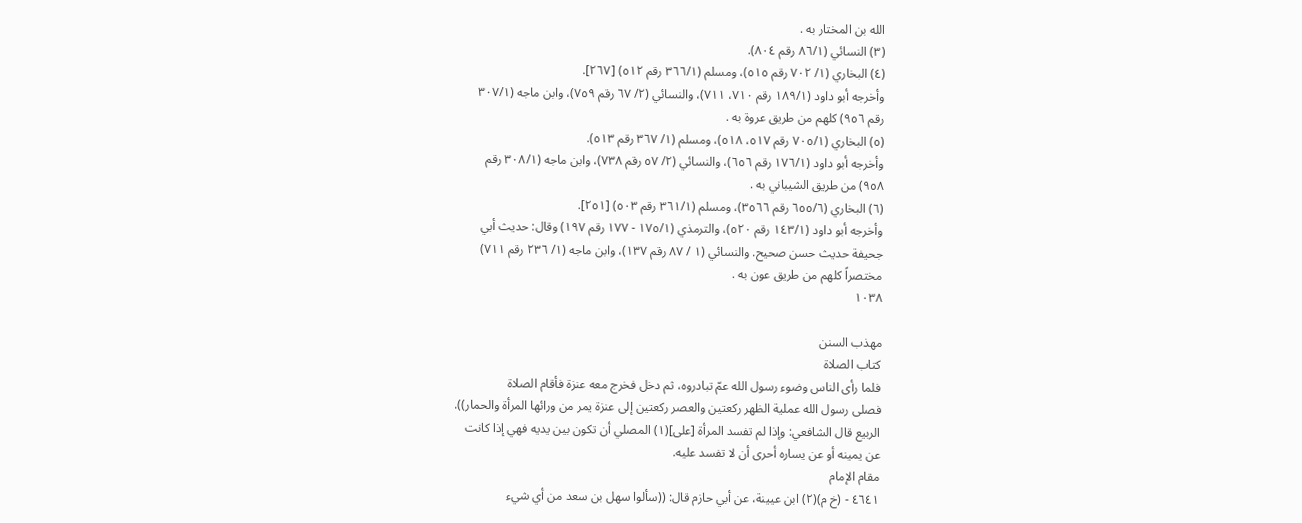الله بن المختار به .
(٣) النسائي (٨٦/١ رقم ٨٠٤).
(٤) البخاري (١/ ٧٠٢ رقم ٥١٥)، ومسلم (٣٦٦/١ رقم ٥١٢) [٢٦٧].
وأخرجه أبو داود (١٨٩/١ رقم ٧١٠، ٧١١)، والنسائي (٢/ ٦٧ رقم ٧٥٩)، وابن ماجه (٣٠٧/١
رقم ٩٥٦) كلهم من طريق عروة به .
(٥) البخاري (٧٠٥/١ رقم ٥١٧، ٥١٨)، ومسلم (١/ ٣٦٧ رقم ٥١٣).
وأخرجه أبو داود (١٧٦/١ رقم ٦٥٦)، والنسائي (٢/ ٥٧ رقم ٧٣٨)، وابن ماجه (٣٠٨/١ رقم
٩٥٨) من طريق الشيباني به .
(٦) البخاري (٦٥٥/٦ رقم ٣٥٦٦)، ومسلم (٣٦١/١ رقم ٥٠٣) [٢٥١].
وأخرجه أبو داود (١٤٣/١ رقم ٥٢٠)، والترمذي (١٧٥/١ - ١٧٧ رقم ١٩٧) وقال: حديث أبي
جحيفة حديث حسن صحيح. والنسائي (١ / ٨٧ رقم ١٣٧)، وابن ماجه (١/ ٢٣٦ رقم ٧١١)
مختصراً کلھم من طریق عون به .
١٠٣٨

مهذب السنن
كتاب الصلاة
فلما رأى الناس وضوء رسول الله عمّ تبادروه، ثم دخل فخرج معه عنزة فأقام الصلاة
فصلى رسول الله عملية الظهر ركعتين والعصر ركعتين إلى عنزة يمر من ورائها المرأة والحمار)).
الربيع قال الشافعي: وإذا لم تفسد المرأة [على](١) المصلي أن تكون بين يديه فهي إذا كانت
عن يمينه أو عن يساره أحرى أن لا تفسد عليه.
مقام الإمام
٤٦٤١ - (خ م)(٢) ابن عيينة، عن أبي حازم قال: ((سألوا سهل بن سعد من أي شيء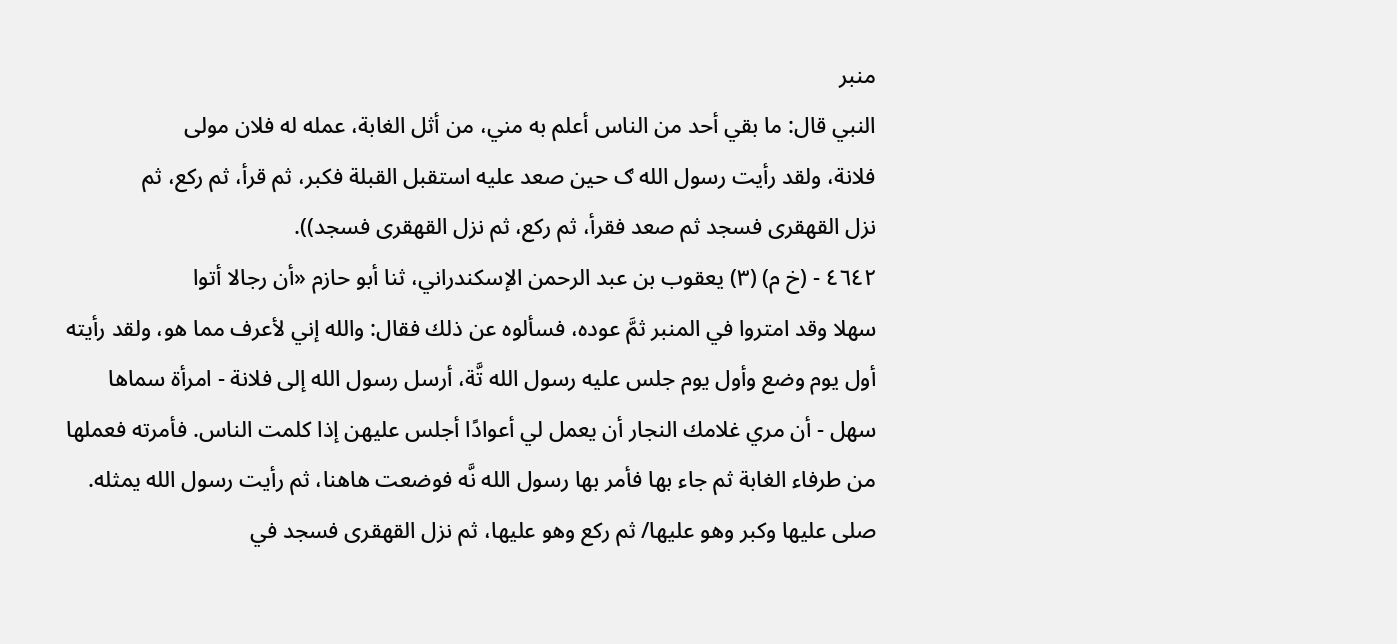منبر
النبي قال: ما بقي أحد من الناس أعلم به مني، من أثل الغابة، عمله له فلان مولى
فلانة، ولقد رأيت رسول الله ګ حین صعد عليه استقبل القبلة فکبر، ثم قرأ، ثم ركع، ثم
نزل القهقرى فسجد ثم صعد فقرأ، ثم ركع، ثم نزل القهقرى فسجد)).
٤٦٤٢ - (خ م) (٣) يعقوب بن عبد الرحمن الإسكندراني، ثنا أبو حازم «أن رجالا أتوا
سهلا وقد امتروا في المنبر ثمَّ عوده، فسألوه عن ذلك فقال: والله إني لأعرف مما هو، ولقد رأيته
أول يوم وضع وأول يوم جلس عليه رسول الله تَّة، أرسل رسول الله إلى فلانة - امرأة سماها
سهل - أن مري غلامك النجار أن يعمل لي أعوادًا أجلس عليهن إذا كلمت الناس. فأمرته فعملها
من طرفاء الغابة ثم جاء بها فأمر بها رسول الله نَّه فوضعت هاهنا، ثم رأيت رسول الله يمثله.
صلى عليها وكبر وهو عليها/ ثم ركع وهو عليها، ثم نزل القهقرى فسجد في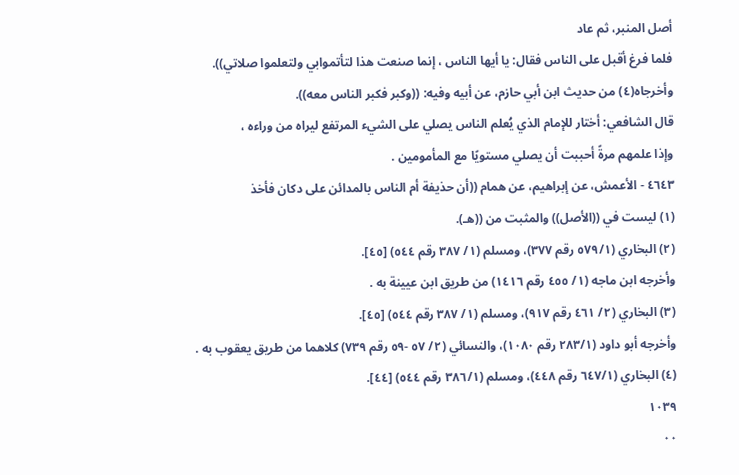أصل المنبر، ثم عاد
فلما فرغ أقبل على الناس فقال: يا أيها الناس ، إنما صنعت هذا لتأتموابي ولتعلموا صلاتي)).
وأخرجاه(٤) من حديث ابن أبي حازم، عن أبيه وفيه: ((وكبر فكبر الناس معه)).
قال الشافعي: أختار للإمام الذي يُعلم الناس يصلي على الشيء المرتفع ليراه من وراءه ،
وإذا علمهم مرةً أحببت أن يصلي مستويًا مع المأمومين .
٤٦٤٣ - الأعمش، عن إبراهيم، عن همام ((أن حذيفة أم الناس بالمدائن على دكان فأخذ
(١) ليست في ((الأصل)) والمثبت من ((هـ).
(٢) البخاري (٥٧٩/١ رقم ٣٧٧)، ومسلم (١/ ٣٨٧ رقم ٥٤٤) [٤٥].
وأخرجه ابن ماجه (١/ ٤٥٥ رقم ١٤١٦) من طريق ابن عيينة به .
(٣) البخاري (٢/ ٤٦١ رقم ٩١٧)، ومسلم (١/ ٣٨٧ رقم ٥٤٤) [٤٥].
وأخرجه أبو داود (٢٨٣/١ رقم ١٠٨٠)، والنسائي (٢/ ٥٧ -٥٩ رقم ٧٣٩) كلاهما من طریق یعقوب به .
(٤) البخاري (٦٤٧/١ رقم ٤٤٨)، ومسلم (٣٨٦/١ رقم ٥٤٤) [٤٤].
١٠٣٩
٠٠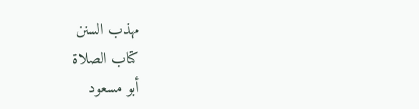مهذب السنن
كتاب الصلاة
أبو مسعود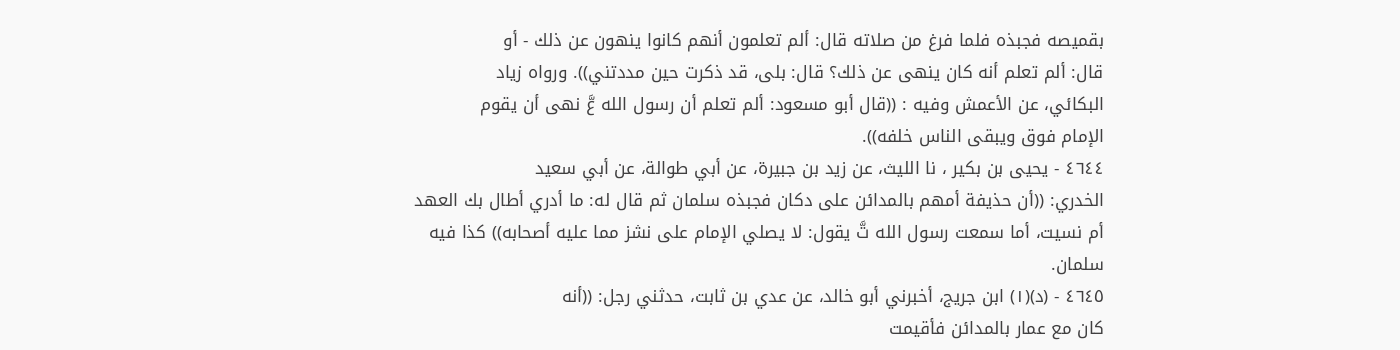بقميصه فجبذه فلما فرغ من صلاته قال: ألم تعلمون أنهم كانوا ينهون عن ذلك - أو
قال: ألم تعلم أنه كان ينهى عن ذلك؟ قال: بلى، قد ذكرت حين مددتني)). ورواه زياد
البكائي، عن الأعمش وفيه : ((قال أبو مسعود: ألم تعلم أن رسول الله عَّ نهى أن يقوم
الإمام فوق ويبقى الناس خلفه)).
٤٦٤٤ - يحيى بن بكير ، نا الليث، عن زيد بن جبيرة، عن أبي طوالة، عن أبي سعيد
الخدري: ((أن حذيفة أمهم بالمدائن على دكان فجبذه سلمان ثم قال له: ما أدري أطال بك العهد
أم نسيت، أما سمعت رسول الله تَّ يقول: لا يصلي الإمام على نشز مما عليه أصحابه)) كذا فيه
سلمان.
٤٦٤٥ - (د)(١) ابن جريج، أخبرني أبو خالد، عن عدي بن ثابت، حدثني رجل: ((أنه
كان مع عمار بالمدائن فأقيمت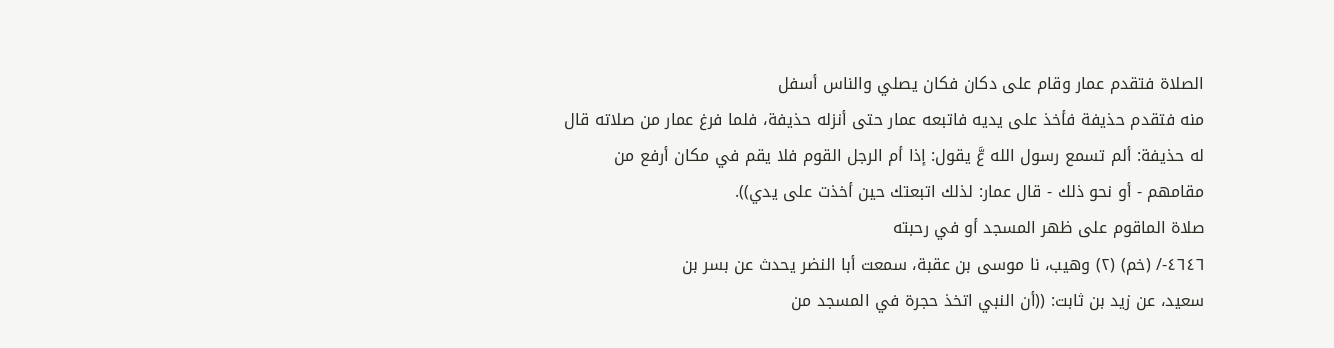الصلاة فتقدم عمار وقام على دكان فكان يصلي والناس أسفل
منه فتقدم حذيفة فأخذ على يديه فاتبعه عمار حتى أنزله حذيفة، فلما فرغ عمار من صلاته قال
له حذيفة: ألم تسمع رسول الله عَّ يقول: إذا أم الرجل القوم فلا يقم في مكان أرفع من
مقامهم - أو نحو ذلك - قال عمار: لذلك اتبعتك حين أخذت على يدي)).
صلاة الماقوم على ظهر المسجد أو في رحبته
٤٦٤٦-/ (خم) (٢) وهيب، نا موسى بن عقبة، سمعت أبا النضر يحدث عن بسر بن
سعيد، عن زيد بن ثابت: ((أن النبي اتخذ حجرة في المسجد من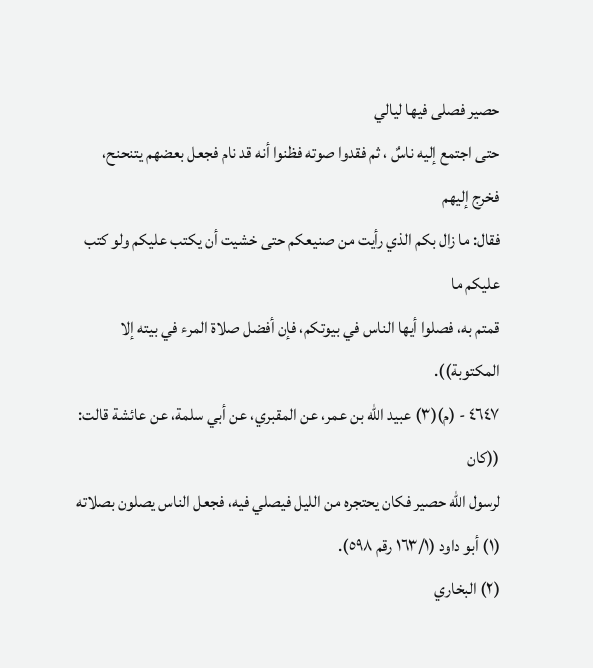حصير فصلى فيها ليالي
حتى اجتمع إليه ناسٌ ، ثم فقدوا صوته فظنوا أنه قد نام فجعل بعضهم يتنحنح، فخرج إليهم
فقال: ما زال بكم الذي رأيت من صنيعكم حتى خشيت أن يكتب عليكم ولو كتب عليكم ما
قمتم به، فصلوا أيها الناس في بيوتكم، فإن أفضل صلاة المرء في بيته إلا المكتوبة)).
٤٦٤٧ - (م)(٣) عبيد الله بن عمر، عن المقبري، عن أبي سلمة، عن عائشة قالت: ((كان
لرسول الله حصير فكان يحتجره من الليل فيصلي فيه، فجعل الناس يصلون بصلاته
(١) أبو داود (١٦٣/١ رقم ٥٩٨).
(٢) البخاري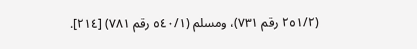(٢٥١/٢ رقم ٧٣١)، ومسلم (٥٤٠/١ رقم ٧٨١) [٢١٤].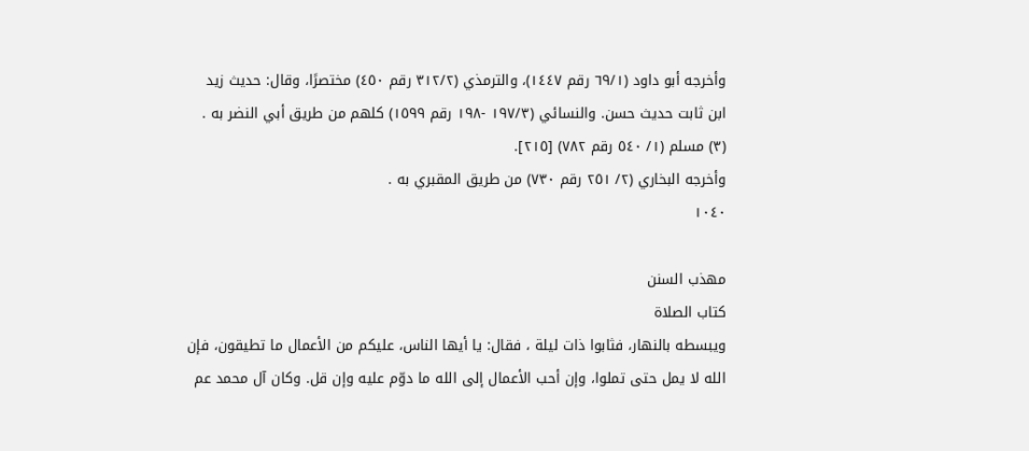وأخرجه أبو داود (٦٩/١ رقم ١٤٤٧)، والترمذي (٣١٢/٢ رقم ٤٥٠) مختصرًا، وقال: حديث زيد
ابن ثابت حديث حسن. والنسائي (١٩٧/٣ -١٩٨ رقم ١٥٩٩) كلهم من طريق أبي النضر به .
(٣) مسلم (١/ ٥٤٠ رقم ٧٨٢) [٢١٥].
وأخرجه البخاري (٢/ ٢٥١ رقم ٧٣٠) من طريق المقبري به .
١٠٤٠

مهذب السنن
كتاب الصلاة
ويبسطه بالنهار، فثابوا ذات ليلة ، فقال: يا أيها الناس، عليكم من الأعمال ما تطيقون، فإن
الله لا يمل حتى تملوا، وإن أحب الأعمال إلى الله ما دوّم عليه وإن قل. وكان آل محمد عم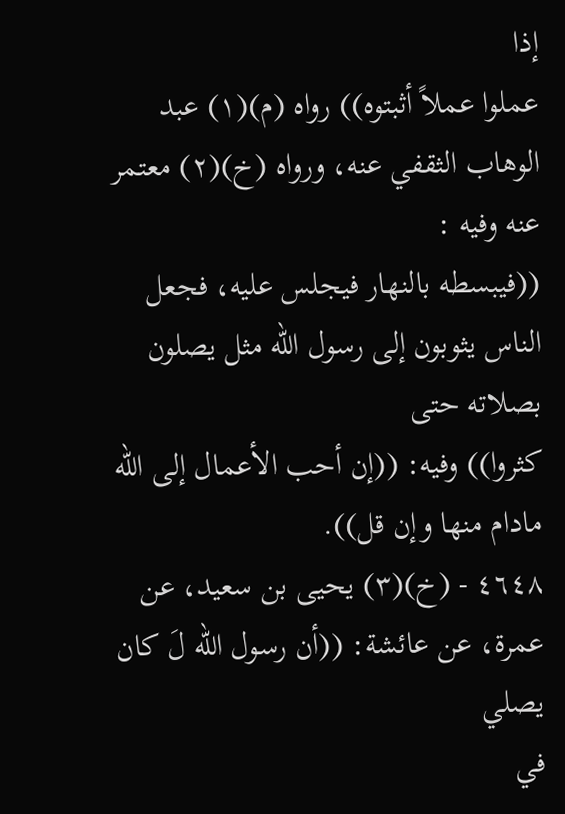إذا
عملوا عملاً أثبتوه)) رواه (م)(١) عبد الوهاب الثقفي عنه، ورواه (خ)(٢) معتمر عنه وفيه :
((فيبسطه بالنهار فيجلس عليه، فجعل الناس يثوبون إلى رسول الله مثل يصلون بصلاته حتى
كثروا)) وفيه: ((إن أحب الأعمال إلى الله مادام منها وإن قل)).
٤٦٤٨ - (خ)(٣) يحيى بن سعيد، عن عمرة، عن عائشة: ((أن رسول الله لَ كان يصلي
في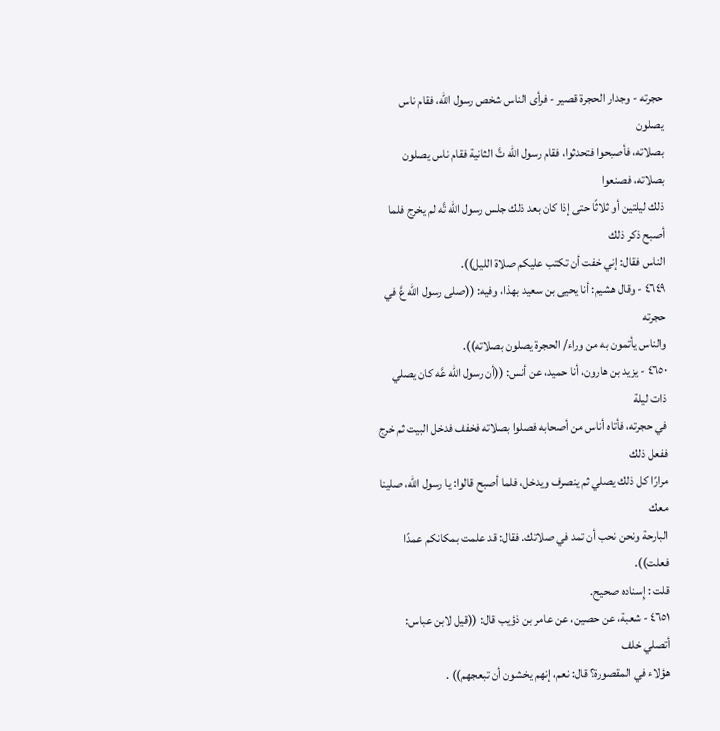حجرته - وجدار الحجرة قصير - فرأى الناس شخص رسول الله، فقام ناس يصلون
بصلاته، فأصبحوا فتحدثوا، فقام رسول الله تَّ الثانية فقام ناس يصلون بصلاته، فصنعوا
ذلك ليلتين أو ثلاثًا حتى إذا كان بعد ذلك جلس رسول الله تَّه لم يخرج فلما أصبح ذكر ذلك
الناس فقال: إني خفت أن تكتب علیکم صلاة الليل)).
٤٦٤٩ - وقال هشيم: أنا يحيى بن سعيد بهذا، وفيه: ((صلى رسول الله عَّ في حجرته
والناس يأتمون به من وراء/ الحجرة يصلون بصلاته)).
٤٦٥٠ - يزيد بن هارون، أنا حميد، عن أنس: ((أن رسول الله عَّه كان يصلي ذات ليلة
في حجرته، فأتاه أناس من أصحابه فصلوا بصلاته فخفف فدخل البيت ثم خرج ففعل ذلك
مرارًا كل ذلك يصلي ثم ينصرف ويدخل، فلما أصبح قالوا: يا رسول الله، صلينا معك
البارحة ونحن نحب أن تمد في صلاتك. فقال: قد علمت بمكانكم عمدًا فعلت)).
قلت : إِسناده صحيح.
٤٦٥١ - شعبة، عن حصين، عن عامر بن ذؤيب قال: ((قيل لابن عباس: أتصلي خلف
هؤلاء في المقصورة؟ قال: نعم، إنهم يخشون أن تبعجهم)) .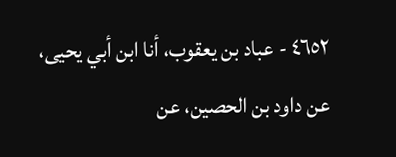٤٦٥٢ - عباد بن يعقوب، أنا ابن أبي يحيى، عن داود بن الحصين، عن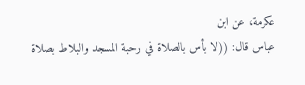عكرمة، عن ابن
عباس قال: ((لا بأس بالصلاة في رحبة المسجد والبلاط بصلاة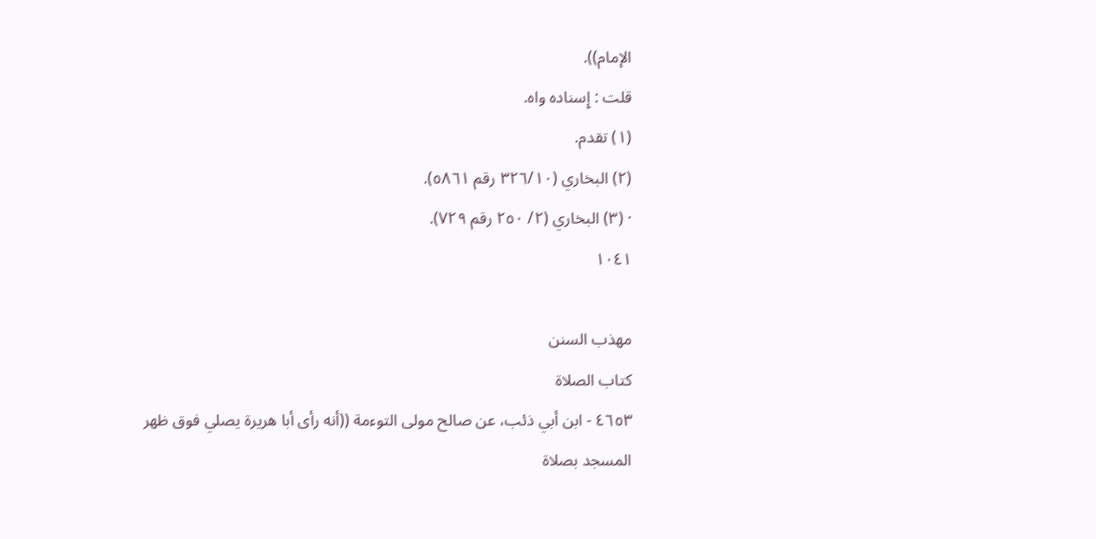الإمام)).
قلت : إِسناده واه.
(١) تقدم.
(٢) البخاري (٣٢٦/١٠ رقم ٥٨٦١).
· (٣) البخاري (٢/ ٢٥٠ رقم ٧٢٩).
١٠٤١

مهذب السنن
كتاب الصلاة
٤٦٥٣ - ابن أبي ذئب، عن صالح مولى التوءمة ((أنه رأى أبا هريرة يصلي فوق ظهر
المسجد بصلاة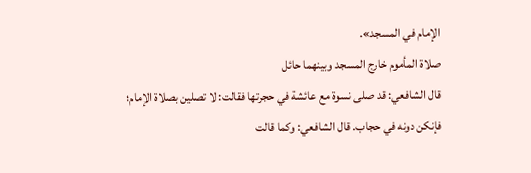الإمام في المسجد».
صلاة المأموم خارج المسجد وبينهما حائل
قال الشافعي: قد صلى نسوة مع عائشة في حجرتها فقالت: لا تصلين بصلاة الإمام؛
فإنكن دونه في حجاب. قال الشافعي: وكما قالت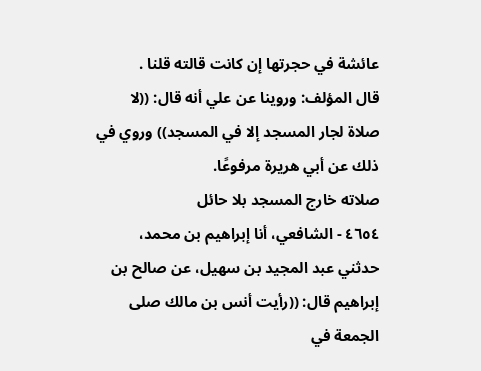عائشة في حجرتها إن كانت قالته قلنا .
قال المؤلف: وروينا عن علي أنه قال: ((لا صلاة لجار المسجد إلا في المسجد)) وروي في
ذلك عن أبي هريرة مرفوعًا.
صلاته خارج المسجد بلا حائل
٤٦٥٤ - الشافعي، أنا إبراهيم بن محمد، حدثني عبد المجيد بن سهيل، عن صالح بن
إبراهيم قال: ((رأيت أنس بن مالك صلى الجمعة في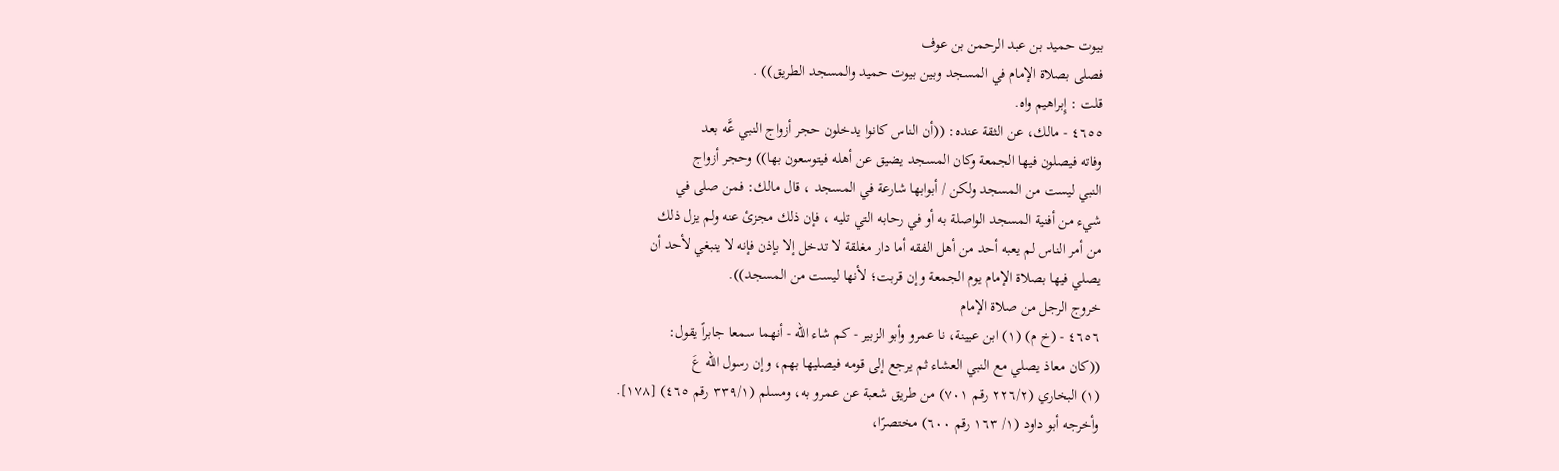بيوت حميد بن عبد الرحمن بن عوف
فصلى بصلاة الإمام في المسجد وبين بيوت حميد والمسجد الطريق)) .
قلت : إِبراهيم واه.
٤٦٥٥ - مالك، عن الثقة عنده: ((أن الناس كانوا يدخلون حجر أزواج النبي عَّه بعد
وفاته فيصلون فيها الجمعة وكان المسجد يضيق عن أهله فيتوسعون بها)) وحجر أزواج
النبي ليست من المسجد ولكن / أبوابها شارعة في المسجد ، قال مالك: فمن صلى في
شيء من أفنية المسجد الواصلة به أو في رحابه التي تليه ، فإن ذلك مجزئ عنه ولم يزل ذلك
من أمر الناس لم يعبه أحد من أهل الفقه أما دار مغلقة لا تدخل إلا بإذن فإنه لا ينبغي لأحد أن
يصلي فيها بصلاة الإمام يوم الجمعة وإن قربت؛ لأنها ليست من المسجد)).
خروج الرجل من صلاة الإمام
٤٦٥٦ - (خ م) (١) ابن عيينة، نا عمرو وأبو الزبير - كم شاء الله - أنهما سمعا جابراً يقول:
((كان معاذ يصلي مع النبي العشاء ثم يرجع إلى قومه فيصليها بهم، وإن رسول الله عَ
(١) البخاري (٢٢٦/٢ رقم ٧٠١) من طريق شعبة عن عمرو به، ومسلم (٣٣٩/١ رقم ٤٦٥) [١٧٨].
وأخرجه أبو داود (١/ ١٦٣ رقم ٦٠٠) مختصرًا،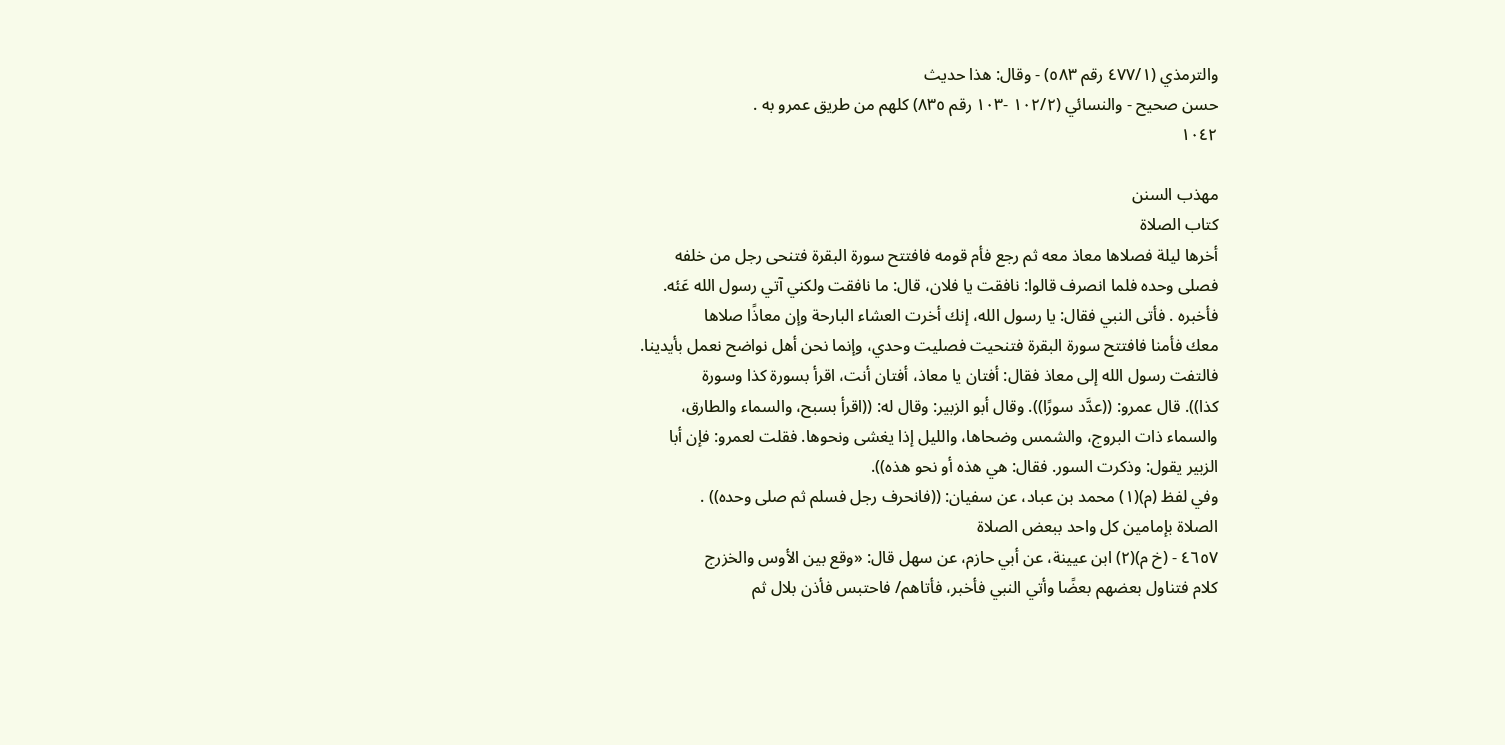والترمذي (٤٧٧/١ رقم ٥٨٣) - وقال: هذا حديث
حسن صحيح - والنسائي (١٠٢/٢ -١٠٣ رقم ٨٣٥) كلهم من طريق عمرو به .
١٠٤٢

مهذب السنن
كتاب الصلاة
أخرها لیلة فصلاها معاذ معه ثم رجع فأم قومه فافتتح سورة البقرة فتنحی رجل من خلفه
فصلى وحده فلما انصرف قالوا: نافقت يا فلان، قال: ما نافقت ولكني آتي رسول الله عَئه.
فأخبره . فأتى النبي فقال: يا رسول الله، إنك أخرت العشاء البارحة وإن معاذًا صلاها
معك فأمنا فافتتح سورة البقرة فتنحيت فصليت وحدي، وإنما نحن أهل نواضح نعمل بأيدينا.
فالتفت رسول الله إلى معاذ فقال: أفتان يا معاذ، أفتان أنت، اقرأ بسورة كذا وسورة
كذا)). قال عمرو: ((عدَّد سورًا)). وقال أبو الزبير: وقال له: ((اقرأ بسبح، والسماء والطارق،
والسماء ذات البروج، والشمس وضحاها، والليل إذا يغشى ونحوها. فقلت لعمرو: فإن أبا
الزبير يقول: وذكرت السور. فقال: هي هذه أو نحو هذه)).
وفي لفظ (م)(١) محمد بن عباد، عن سفيان: ((فانحرف رجل فسلم ثم صلى وحده)) .
الصلاة بإمامين كل واحد ببعض الصلاة
٤٦٥٧ - (خ م)(٢) ابن عيينة، عن أبي حازم، عن سهل قال: «وقع بين الأوس والخزرج
كلام فتناول بعضهم بعضًا وأتي النبي فأخبر، فأتاهم/ فاحتبس فأذن بلال ثم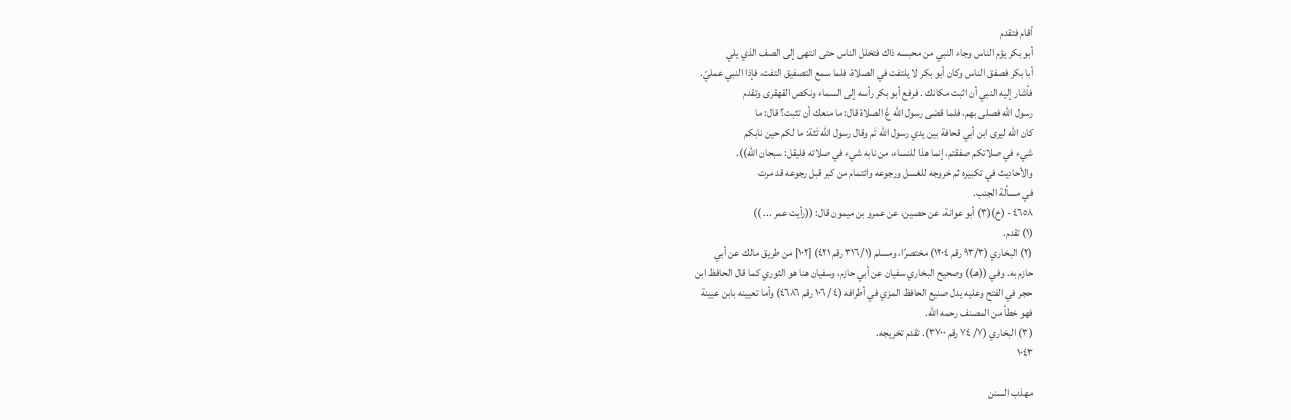أقام فتقدم
أبو بكر يؤم الناس وجاء النبي من محبسه ذاك فتخلل الناس حتى انتهى إلى الصف الذي يلي
أبا بكر فصفق الناس وكان أبو بكر لا يلتفت في الصلاة، فلما سمع التصفيق التفت، فإذا النبي عمليّ.
فأشار إليه النبي أن اثبت مكانك . فرفع أبو بكر رأسه إلى السماء ونكص القهقرى وتقدم
رسول الله فصلى بهم، فلما قضى رسول الله عَّ الصلاة قال: ما منعك أن تثبت؟ قال: ما
كان الله ليرى ابن أبي قحافة بين يدي رسول الله تَم وقال رسول الله تَثة: ما لكم حين نابكم
شيء في صلاتكم صفقتم، إنما هذا للنساء، من نابه شيء في صلاته فليقل: سبحان الله)).
والأحاديث في تکبیره ثم خروجه للغسل ورجوعه وائتمام من کبر قبل رجوعه قد مرت
في مسألة الجنب.
٤٦٥٨ - (خ)(٣) أبو عوانة، عن حصين، عن عمرو بن ميمون قال: ((رأيت عمر ... ))
(١) تقدم.
(٢) البخاري (٩٣/٣ رقم ١٢٠٤) مختصرًا، ومسلم (٣١٦/١ رقم ٤٢١) [١٠٢] من طريق مالك عن أبي
حازم به. وفي ((هـ)) وصحيح البخاري سفيان عن أبي حازم، وسفيان هنا هو الثوري كما قال الحافظ ابن
حجر في الفتح وعليه يدل صنيع الحافظ المزي في أطرافه (٤ / ١٠٦ رقم ٤٦٨٦) وأما تعيينه بابن عيينة
فهو خطأ من المصنف رحمه الله.
(٣) البخاري (٧/ ٧٤ رقم ٣٧٠٠). تقدم تخريجه.
١٠٤٣

مهذب السنن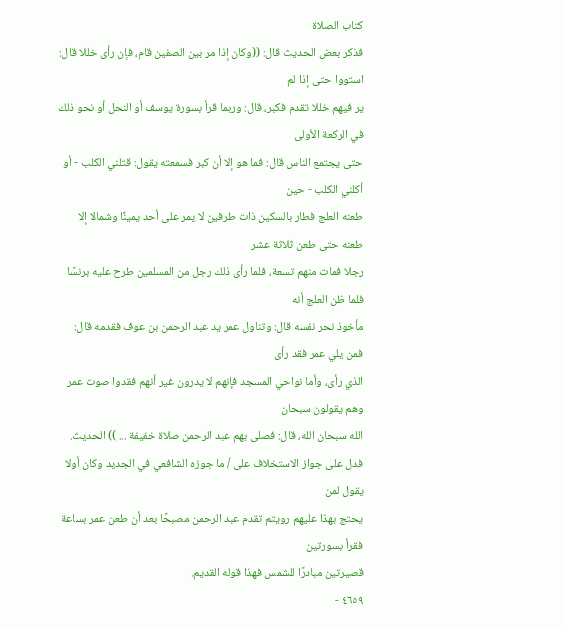كتاب الصلاة
فذكر بعض الحديث قال: ((وكان إذا مر بين الصفين قام، فإن رأى خللا قال: استووا حتى إذا لم
ير فيهم خللا تقدم فكبر، قال: وربما قرأ بسورة يوسف أو النحل أو نحو ذلك في الركعة الأولى
حتى يجتمع الناس قال: فما هو إلا أن كبر فسمعته يقول: قتلني الكلب - أو أكلني الكلب - حين
طعنه العلج فطار بالسكين ذات طرفين لا يمر على أحد يمينًا وشمالا إلا طعنه حتى طعن ثلاثة عشر
رجلا فمات منهم تسعة، فلما رأى ذلك رجل من المسلمين طرح عليه برنسًا فلما ظن العلج أنه
مأخوذ نحر نفسه قال: وتناول عمر يد عبد الرحمن بن عوف فقدمه قال: فمن يلي عمر فقد رأى
الذي رأى، وأما نواحي المسجد فإنهم لا يدرون غير أنهم فقدوا صوت عمر وهم يقولون سبحان
الله سبحان الله، قال: فصلى بهم عبد الرحمن صلاة خفيفة ... )) الحديث.
فدل على جواز الاستخلاف على / ما جوزه الشافعي في الجديد وكان أولا يقول لمن
يحتج بهذا عليهم رويتم تقدم عبد الرحمن مصبحًا بعد أن طعن عمر بساعة فقرأ بسورتين
قصيرتين مبادرًا للشمس فهذا قوله القديم.
٤٦٥٩ -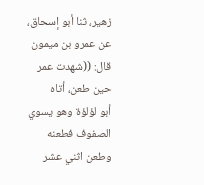زهير، ثنا أبو إسحاق، عن عمرو بن ميمون قال: ((شهدت عمر حين طعن، أتاه
أبو لؤلؤة وهو يسوي الصفوف فطعنه وطعن اثني عشر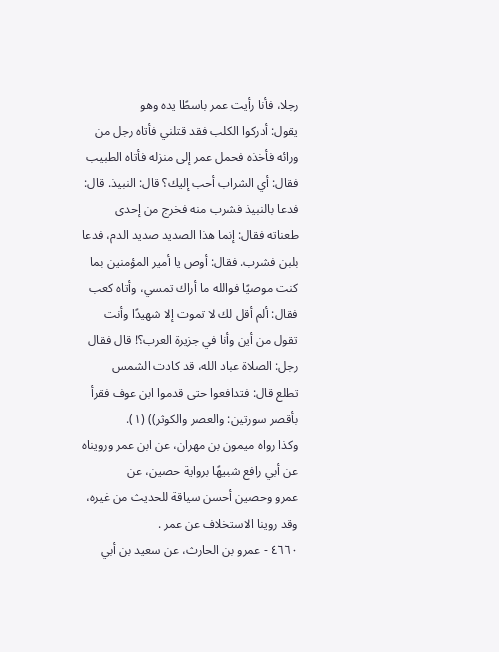رجلا، فأنا رأيت عمر باسطًا يده وهو
يقول: أدركوا الكلب فقد قتلني فأتاه رجل من ورائه فأخذه فحمل عمر إلى منزله فأتاه الطبيب
فقال: أي الشراب أحب إليك؟ قال: النبيذ. قال: فدعا بالنبيذ فشرب منه فخرج من إحدى
طعناته فقال: إنما هذا الصديد صديد الدم، فدعا بلبن فشرب. فقال: أوص يا أمير المؤمنين بما
كنت موصيًا فوالله ما أراك تمسي، وأتاه كعب فقال: ألم أقل لك لا تموت إلا شهيدًا وأنت
تقول من أين وأنا في جزيرة العرب؟! قال فقال رجل: الصلاة عباد الله، قد كادت الشمس
تطلع قال: فتدافعوا حتى قدموا ابن عوف فقرأ بأقصر سورتين: والعصر والكوثر)) (١).
وكذا رواه ميمون بن مهران، عن ابن عمر ورويناه عن أبي رافع شبيهًا برواية حصين، عن
عمرو وحصين أحسن سياقة للحديث من غيره، وقد روينا الاستخلاف عن عمر .
٤٦٦٠ - عمرو بن الحارث، عن سعيد بن أبي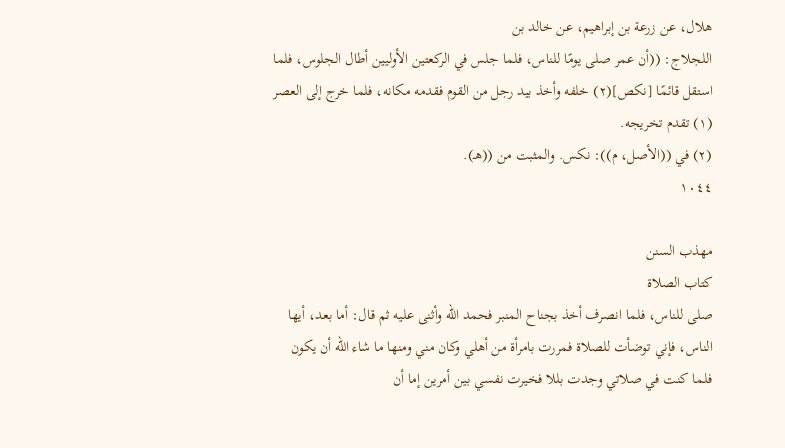هلال، عن زرعة بن إبراهيم، عن خالد بن
اللجلاج: ((أن عمر صلى يومًا للناس، فلما جلس في الركعتين الأوليين أطال الجلوس، فلما
استقل قائمًا [نكص](٢) خلفه وأخذ بيد رجل من القوم فقدمه مكانه، فلما خرج إلى العصر
(١) تقدم تخريجه.
(٢) في ((الأصل، م)): نكس. والمثبت من ((هـ).
١٠٤٤

مهذب السنن
كتاب الصلاة
صلى للناس، فلما انصرف أخذ بجناح المنبر فحمد الله وأثنى عليه ثم قال: أما بعد، أيها
الناس، فإني توضأت للصلاة فمررت بامرأة من أهلي وكان مني ومنها ما شاء الله أن يكون
فلما كنت في صلاتي وجدت بللا فخيرت نفسي بين أمرين إما أن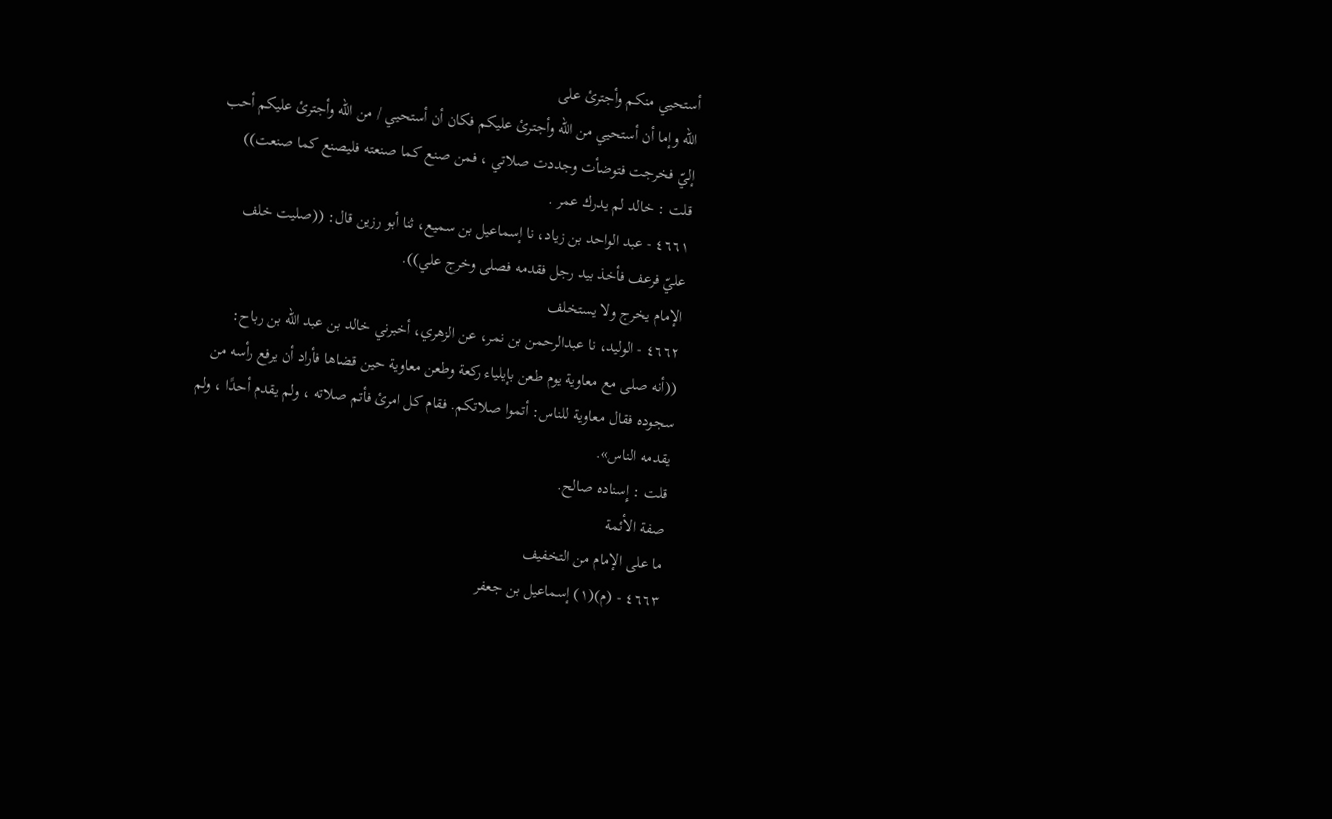أستحيي منكم وأجترئ على
الله وإما أن أستحيي من الله وأجترئ عليكم فكان أن أستحيي / من الله وأجترئ عليكم أحب
إليّ فخرجت فتوضأت وجددت صلاتي ، فمن صنع کما صنعته فلیصنع کما صنعت))
قلت : خالد لم يدرك عمر .
٤٦٦١ - عبد الواحد بن زياد، نا إسماعيل بن سميع، ثنا أبو رزين قال: ((صليت خلف
عليّ فرعف فأخذ بيد رجل فقدمه فصلى وخرج علي)).
الإمام يخرج ولا يستخلف
٤٦٦٢ - الوليد، نا عبدالرحمن بن نمر، عن الزهري، أخبرني خالد بن عبد الله بن رباح:
((أنه صلى مع معاوية يوم طعن بإيلياء ركعة وطعن معاوية حين قضاها فأراد أن يرفع رأسه من
سجوده فقال معاوية للناس: أتموا صلاتكم. فقام كل امرئ فأتم صلاته ، ولم يقدم أحدًا ، ولم
یقدمه الناس».
قلت : إِسناده صالح.
صفة الأئمة
ما على الإمام من التخفيف
٤٦٦٣ - (م)(١) إسماعيل بن جعفر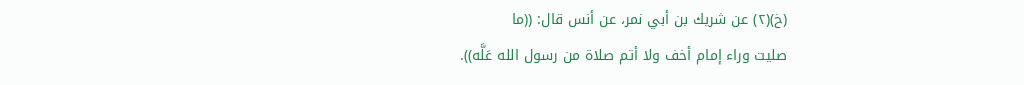(خ)(٢) عن شريك بن أبي نمر، عن أنس قال: ((ما
صليت وراء إمام أخف ولا أتم صلاة من رسول الله عَلَّه)).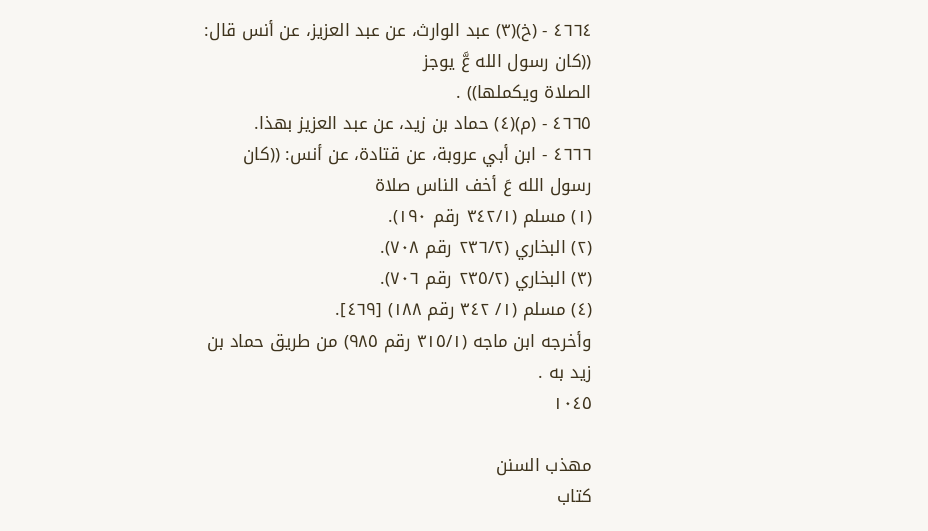٤٦٦٤ - (خ)(٣) عبد الوارث، عن عبد العزيز، عن أنس قال: ((كان رسول الله عَّ يوجز
الصلاة ويكملها)) .
٤٦٦٥ - (م)(٤) حماد بن زيد، عن عبد العزيز بهذا.
٤٦٦٦ - ابن أبي عروبة، عن قتادة، عن أنس: ((كان رسول الله عَ أخف الناس صلاة
(١) مسلم (٣٤٢/١ رقم ١٩٠).
(٢) البخاري (٢٣٦/٢ رقم ٧٠٨).
(٣) البخاري (٢٣٥/٢ رقم ٧٠٦).
(٤) مسلم (١/ ٣٤٢ رقم ١٨٨) [٤٦٩].
وأخرجه ابن ماجه (٣١٥/١ رقم ٩٨٥) من طريق حماد بن زيد به .
١٠٤٥

مهذب السنن
كتاب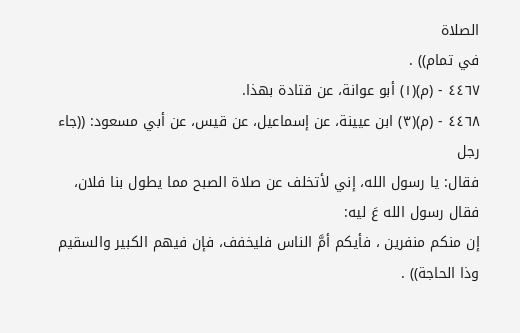الصلاة
في تمام)) .
٤٤٦٧ - (م)(١) أبو عوانة، عن قتادة بهذا.
٤٤٦٨ - (م)(٣) ابن عيينة، عن إسماعيل، عن قيس، عن أبي مسعود: ((جاء رجل
فقال: يا رسول الله، إني لأتخلف عن صلاة الصبح مما يطول بنا فلان، فقال رسول الله عَ ليه:
إن منكم منفرين ، فأيكم أمَّ الناس فليخفف، فإن فيهم الكبير والسقيم وذا الحاجة)) .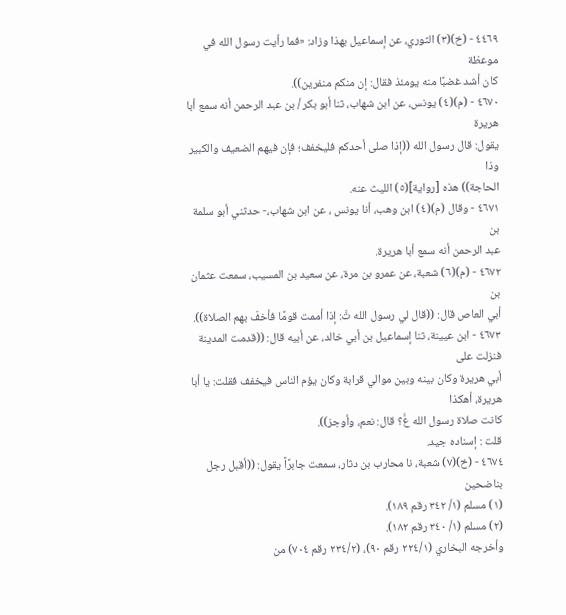٤٤٦٩ - (خ)(٣) الثوري، عن إسماعيل بهذا وزاد: «فما رأيت رسول الله في موعظة
کان أشد غضبًا منه یومئذ فقال: إن منکم منفرین)).
٤٦٧٠ - (م)(٤) يونس، عن ابن شهاب، ثنا أبو بكر / بن عبد الرحمن أنه سمع أبا هريرة
يقول: قال رسول الله ((إذا صلى أحدكم فليخفف؛ فإن فيهم الضعيف والكبير وذا
الحاجة)) هذه [رواية](٥) اللیث عنه.
٤٦٧١ - وقال (م)(٤) ابن وهب، أنا يونس ، عن ابن شهاب،- حدثني أبو سلمة بن
عبد الرحمن أنه سمع أبا هريرة.
٤٦٧٢ - (م)(٦) شعبة، عن عمرو بن مرة، عن سعيد بن المسيب، سمعت عثمان بن
أبي العاص قال: ((قال لي رسول الله تَّ: إذا أممت قومًا فأخفّ بهم الصلاة)).
٤٦٧٣ - ابن عيينة، ثنا إسماعيل بن أبي خالد، عن أبيه قال: ((قدمت المدينة فنزلت على
أبي هريرة وكان بينه وبين موالي قرابة وكان يؤم الناس فيخفف فقلت: يا أبا هريرة، أهكذا
كانت صلاة رسول الله عَّ؟ قال: نعم، وأوجز)).
قلت : إسناده جيد.
٤٦٧٤ - (خ)(٧) شعبة، نا محارب بن دثار، سمعت جابرًاً يقول: ((أقبل رجل بناضحين
(١) مسلم (١/ ٣٤٢ رقم ١٨٩).
(٢) مسلم (١/ ٣٤٠ رقم ١٨٢).
وأخرجه البخاري (٢٢٤/١ رقم ٩٠)، (٢٣٤/٢ رقم ٧٠٤) من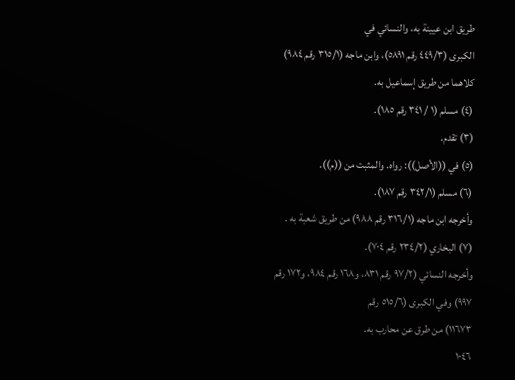طريق ابن عيينة به، والنسائي في
الكبرى (٤٤٩/٣ رقم ٥٨٩١)، وابن ماجه (٣١٥/١ رقم ٩٨٤) كلاهما من طريق إسماعيل به.
(٤) مسلم (١ / ٣٤١ رقم ١٨٥).
(٣) تقدم.
(٥) في ((الأصل)): رواه. والمثبت من ((م)).
(٦) مسلم (٣٤٢/١ رقم ١٨٧).
وأخرجه ابن ماجه (٣١٦/١ رقم ٩٨٨) من طريق شعبة به .
(٧) البخاري (٢٣٤/٢ رقم ٧٠٤).
وأخرجه النسائي (٩٧/٢ رقم ٨٣١، و١٦٨ رقم ٩٨٤، و١٧٢ رقم ٩٩٧) وفي الكبرى (٥١٥/٦ رقم
١١٦٧٣) من طرق عن محارب به.
١٠٤٦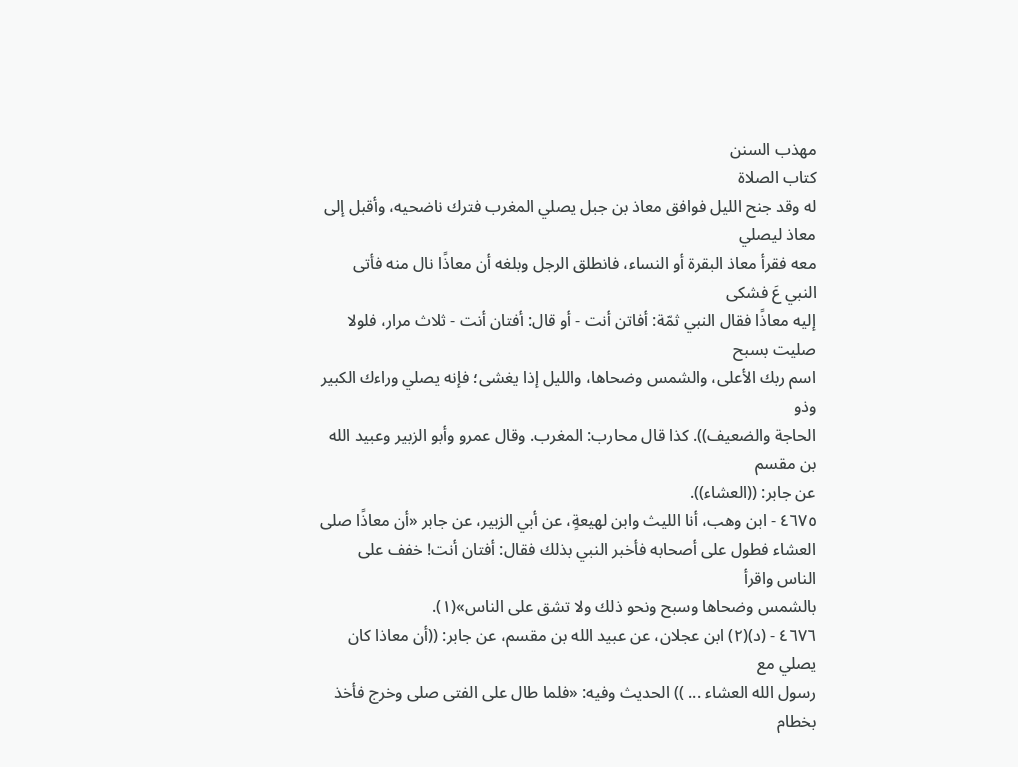مهذب السنن
كتاب الصلاة
له وقد جنح الليل فوافق معاذ بن جبل يصلي المغرب فترك ناضحيه، وأقبل إلى معاذ ليصلي
معه فقرأ معاذ البقرة أو النساء، فانطلق الرجل وبلغه أن معاذًا نال منه فأتى النبي عَ فشكى
إليه معاذًا فقال النبي ثمّة: أفاتن أنت - أو قال: أفتان أنت - ثلاث مرار، فلولا صليت بسبح
اسم ربك الأعلى، والشمس وضحاها، والليل إذا يغشى؛ فإنه يصلي وراءك الكبير وذو
الحاجة والضعيف)). كذا قال محارب: المغرب. وقال عمرو وأبو الزبير وعبيد الله بن مقسم
عن جابر: ((العشاء)).
٤٦٧٥ - ابن وهب، أنا الليث وابن لهيعةٍ، عن أبي الزبير، عن جابر «أن معاذًا صلى
العشاء فطول على أصحابه فأخبر النبي بذلك فقال: أفتان أنت! خفف على الناس واقرأ
بالشمس وضحاها وسبح ونحو ذلك ولا تشق على الناس»(١).
٤٦٧٦ - (د)(٢) ابن عجلان، عن عبيد الله بن مقسم، عن جابر: ((أن معاذا كان يصلي مع
رسول الله العشاء ... )) الحديث وفيه: «فلما طال على الفتى صلى وخرج فأخذ بخطام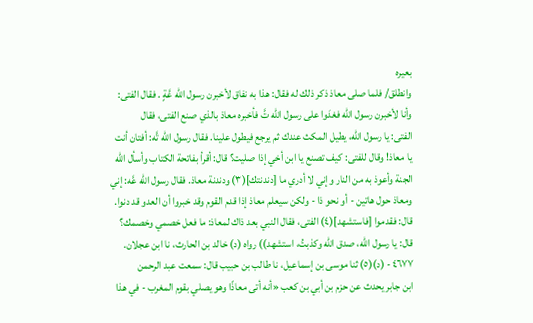بعيره
وانطلق/ فلما صلى معاذ ذكر ذلك له فقال: هذا به نفاق لأخبرن رسول الله عَّةٍ . فقال الفتى:
وأنا لأخبرن رسول الله فغدَوا على رسول الله تَّ فأخبره معاذ بالذي صنع الفتى، فقال
الفتى: يا رسول الله، يطيل المكث عندك ثم يرجع فيطول علينا. فقال رسول الله تَّه: أفتان أنت
يا معاذ! وقال للفتى: كيف تصنع يا ابن أخي إذا صليت؟ قال: أقرأ بفاتحة الكتاب وأسأل الله
الجنة وأعوذ به من النار وإني لا أدري ما [دندنتك](٣) ودندنة معاذ. فقال رسول الله عَّه: إني
ومعاذ حول هاتين - أو نحو ذا - ولكن سيعلم معاذ إذا قدم القوم وقد خبروا أن العدو قد دنوا.
قال: فقدموا [فاستشهد](٤) الفتى، فقال النبي بعد ذاك لمعاذ: ما فعل خصمي وخصمك؟
قال: يا رسول الله، صدق الله وكذبتُ، استشهد)) رواه (د) خالد بن الحارث، نا ابن عجلان.
٤٦٧٧ - (د)(٥) ثنا موسى بن إسماعيل، نا طالب بن حبيب قال: سمعت عبد الرحمن
ابن جابر يحدث عن حزم بن أبي بن كعب «أنه أتى معاذًا وهو يصلي بقوم المغرب - في هذا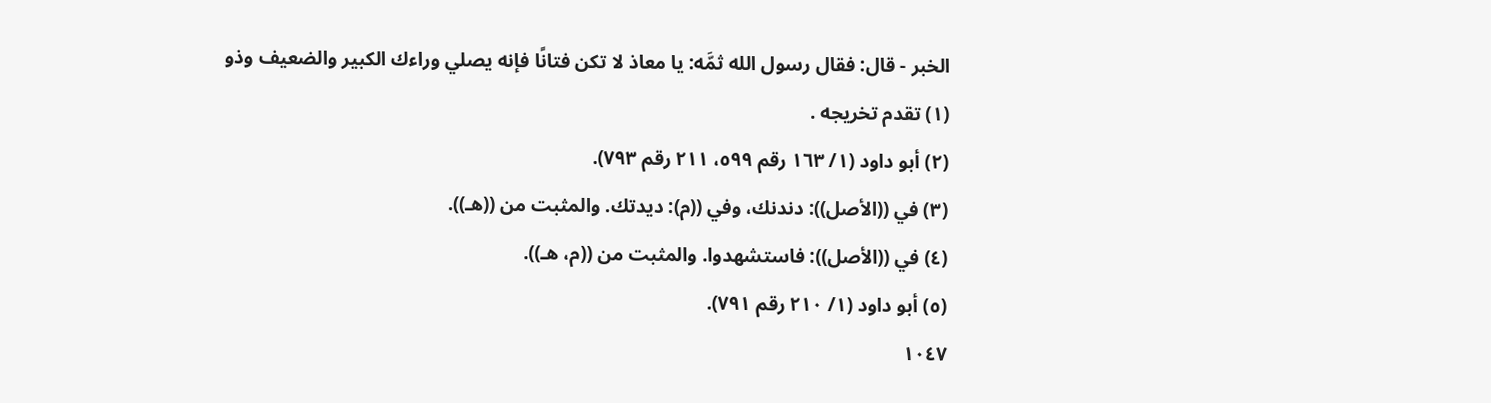الخبر - قال: فقال رسول الله ثمَّه: يا معاذ لا تكن فتانًا فإنه يصلي وراءك الكبير والضعيف وذو
(١) تقدم تخريجه .
(٢) أبو داود (١/ ١٦٣ رقم ٥٩٩، ٢١١ رقم ٧٩٣).
(٣) في ((الأصل)): دندنك، وفي ((م): ديدتك. والمثبت من ((هـ)).
(٤) في ((الأصل)): فاستشهدوا. والمثبت من ((م، هـ)).
(٥) أبو داود (١/ ٢١٠ رقم ٧٩١).
١٠٤٧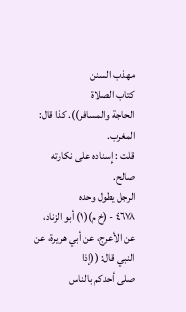مهذب السنن
كتاب الصلاة
الحاجة والمسافر)). كذا قال: المغرب.
قلت : إِسناده على نكارته صالح.
الرجل يطول وحده
٤٦٧٨ - (خ م)(١) أبو الزناد، عن الأعرج، عن أبي هريرة، عن النبي قال: ((إذا
صلى أحدكم بالناس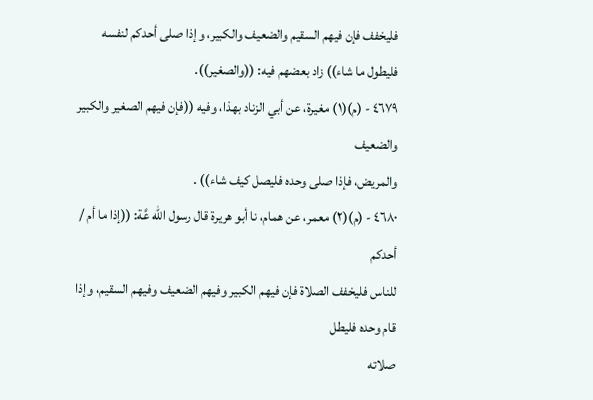فليخفف فإن فيهم السقيم والضعيف والكبير، وإذا صلى أحدكم لنفسه
فليطول ما شاء)) زاد بعضهم فيه: ((والصغير)).
٤٦٧٩ - (م)(١) مغيرة، عن أبي الزناد بهذا، وفيه ((فإن فيهم الصغير والكبير والضعيف
والمريض، فإذا صلى وحده فليصل كيف شاء)) .
٤٦٨٠ - (م)(٢) معمر، عن همام، نا أبو هريرة قال رسول الله عَّة: ((إذا ما أم / أحدكم
للناس فليخفف الصلاة فإن فيهم الكبير وفيهم الضعيف وفيهم السقيم، وإذا قام وحده فليطل
صلاته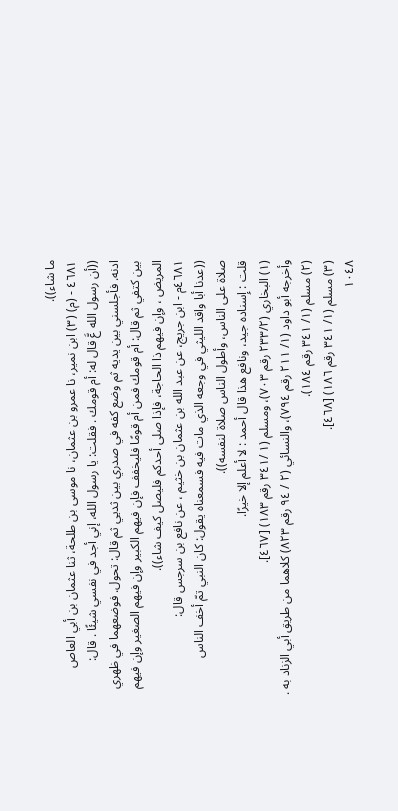ما شاء)).
٤٦٨١ - (م) (٣) ابن نمير، نا عمرو بن عثمان، نا موسى بن طلحة، ثنا عثمان بن أبي العاص
((أن رسول الله عَّ قال له: أم قومك . فقلت: يا رسول الله، إني أجد في نفسي شيئًا . قال:
ادنه. فأجلسني بین یدیه ثم وضع كفه في صدري بين ثديي ثم قال: تحول. فوضعهما في ظهري
بين كتفي ثم قال: أم قومك فمن أم قومًا فليخفف فإن فيهم الكبير وإن فيهم الصغير وإن فيهم
المريض ، وإن فيهم ذا الحاجة، فإذا صلى أحدكم فليصل كيف شاء)).
٤٦٨١م - ابن جريج، عن عبد الله بن عثمان بن خثيم ، عن نافع بن سرجس قال:
((عدنا أبا واقد الليثي في وجعه الذي مات فيه فسمعناه يقول: كان النبي تمّ أخف الناس
صلاة على الناس، وأطول الناس صلاة لنفسه)).
قلت : إِسناده جيد، ونافع هذا قال أحمد : لا أعلم إلا خيرًا.
(١) البخاري (٢٣٣/٢ رقم ٧٠٣)، ومسلم (١ /٣٤١ رقم ١٨٣) [٤٦٧].
وأخرجه أبو داود (١/ ٢١١ رقم ٧٩٤)، والنسائي (٢ / ٩٤ رقم ٨٢٣) كلاهما من طريق أبي الزناد به .
(٢) مسلم (١/ ٣٤١ رقم ١٨٤).
(٣) مسلم (١/ ٣٤١ رقم ١٨٦) [٤٦٨].
١٠٤٨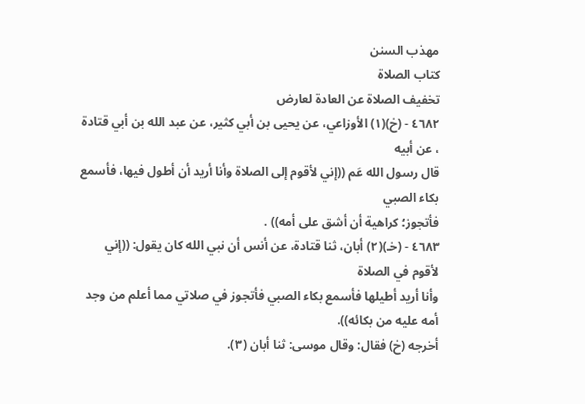مهذب السنن
كتاب الصلاة
تخفيف الصلاة عن العادة لعارض
٤٦٨٢ - (خ)(١) الأوزاعي، عن يحيى بن أبي كثير، عن عبد الله بن أبي قتادة ، عن أبيه
قال رسول الله عَم ((إني لأقوم إلى الصلاة وأنا أريد أن أطول فيها، فأسمع بكاء الصبي
فأتجوز؛ كراهية أن أشق على أمه)) .
٤٦٨٣ - (خـ)(٢) أبان، ثنا قتادة، عن أنس أن نبي الله كان يقول: ((إني لأقوم في الصلاة
وأنا أريد أطيلها فأسمع بكاء الصبي فأتجوز في صلاتي مما أعلم من وجد أمه عليه من بكائه)).
أخرجه (خ) فقال: وقال موسى: ثنا أبان (٣).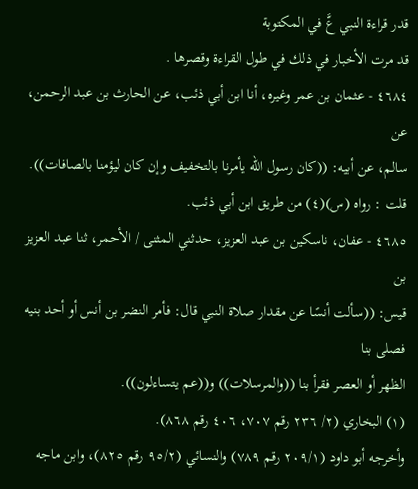قدر قراءة النبي عَّ في المكتوبة
قد مرت الأخبار في ذلك في طول القراءة وقصرها .
٤٦٨٤ - عثمان بن عمر وغيره، أنا ابن أبي ذئب، عن الحارث بن عبد الرحمن، عن
سالم، عن أبيه: ((كان رسول الله يأمرنا بالتخفيف وإن كان ليؤمنا بالصافات)).
قلت : رواه (س)(٤) من طريق ابن أبي ذئب.
٤٦٨٥ - عفان، ناسكين بن عبد العزيز، حدثني المثنى / الأحمر، ثنا عبد العزيز بن
قيس: ((سألت أنسًا عن مقدار صلاة النبي قال: فأمر النضر بن أنس أو أحد بنيه فصلى بنا
الظهر أو العصر فقرأ بنا ((والمرسلات)) و((عم يتساءلون)).
(١) البخاري (٢/ ٢٣٦ رقم ٧٠٧، ٤٠٦ رقم ٨٦٨).
وأخرجه أبو داود (٢٠٩/١ رقم ٧٨٩) والنسائي (٩٥/٢ رقم ٨٢٥)، وابن ماجه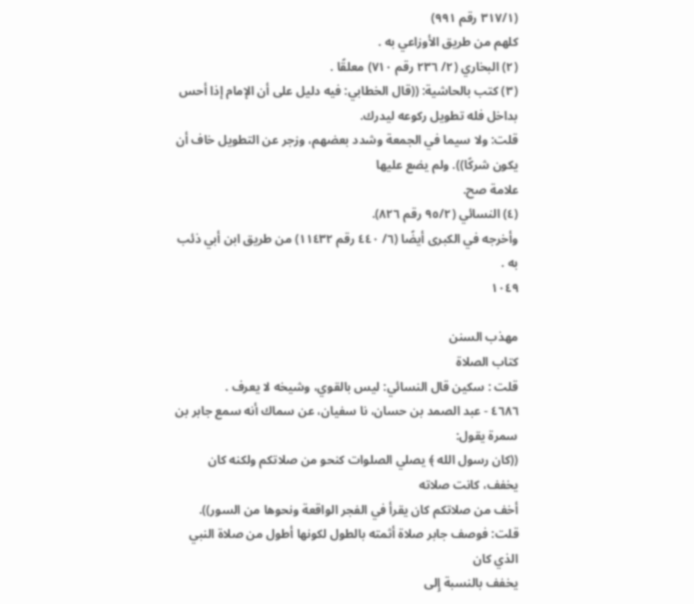(٣١٧/١ رقم ٩٩١)
كلهم من طريق الأوزاعي به .
(٢) البخاري (٢/ ٢٣٦ رقم ٧١٠) معلقًا .
(٣) كتب بالحاشية: ((قال الخطابي: فيه دليل على أن الإمام إذا أحس بداخل فله تطويل ركوعه ليدرك.
قلت: ولا سيما في الجمعة وشدد بعضهم، وزجر عن التطويل خاف أن يكون شركًا)). ولم يضع عليها
علامة صح.
(٤) النسائي (٩٥/٢ رقم ٨٢٦).
وأخرجه في الكبرى أيضًا (٦/ ٤٤٠ رقم ١١٤٣٢) من طريق ابن أبي ذئب به .
١٠٤٩

مهذب السنن
كتاب الصلاة
قلت : سكين قال النسائي: ليس بالقوي، وشيخه لا يعرف .
٤٦٨٦ - عبد الصمد بن حسان، نا سفيان، عن سماك أنه سمع جابر بن سمرة يقول:
((كان رسول الله ﴾ يصلي الصلوات كنحو من صلاتكم ولكنه كان يخفف، كانت صلاته
أخف من صلاتكم كان يقرأ في الفجر الواقعة ونحوها من السور)).
قلت: فوصف جابر صلاة أثمته بالطول لكونها أطول من صلاة النبي الذي كان
يخفف بالنسبة إِلى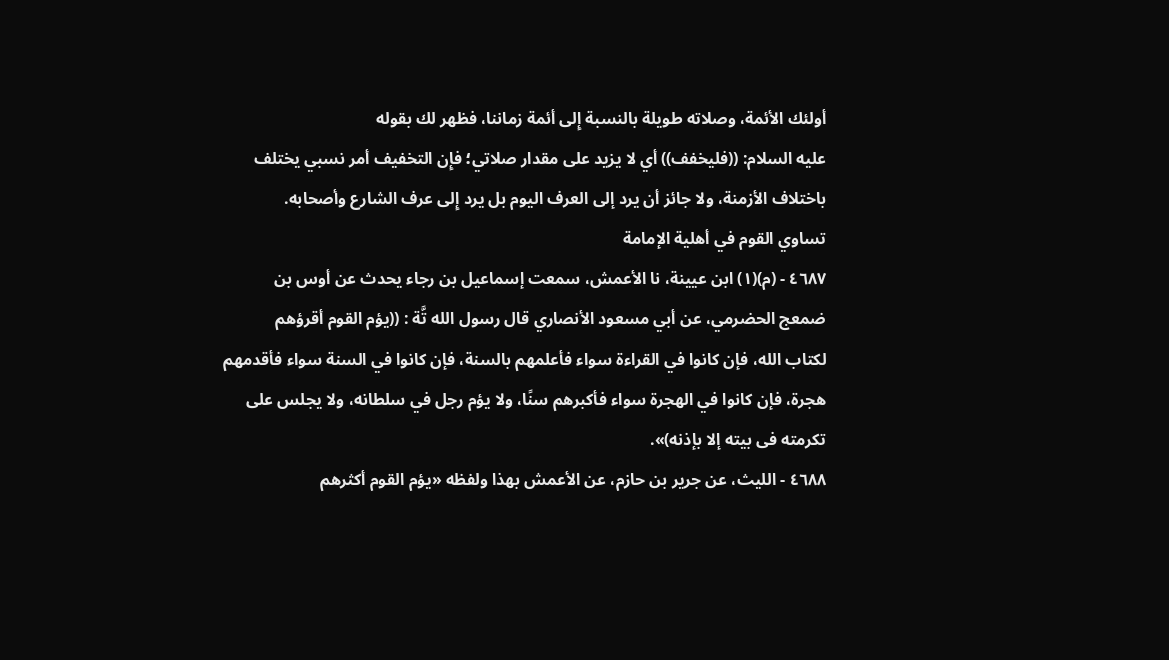أولئك الأئمة، وصلاته طويلة بالنسبة إِلى أئمة زماننا، فظهر لك بقوله
عليه السلام: ((فليخفف)) أي لا يزيد على مقدار صلاتي؛ فإِن التخفيف أمر نسبي يختلف
باختلاف الأزمنة، ولا جائز أن يرد إلى العرف اليوم بل يرد إِلى عرف الشارع وأصحابه.
تساوي القوم في أهلية الإمامة
٤٦٨٧ - (م)(١) ابن عيينة، نا الأعمش، سمعت إسماعيل بن رجاء يحدث عن أوس بن
ضمعج الحضرمي، عن أبي مسعود الأنصاري قال رسول الله تَّة : ((يؤم القوم أقرؤهم
لكتاب الله، فإن كانوا في القراءة سواء فأعلمهم بالسنة، فإن كانوا في السنة سواء فأقدمهم
هجرة، فإن كانوا في الهجرة سواء فأكبرهم سنًا، ولا يؤم رجل في سلطانه، ولا يجلس على
تکرمته فی بیته إلا بإذنه)».
٤٦٨٨ - الليث، عن جرير بن حازم، عن الأعمش بهذا ولفظه «يؤم القوم أكثرهم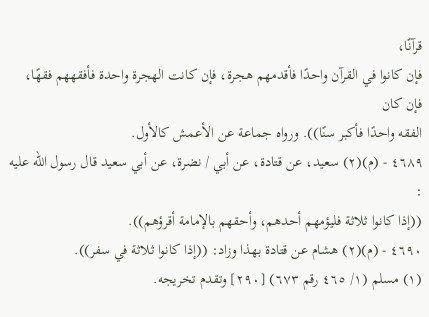قرآنًا،
فإن كانوا في القرآن واحدًا فأقدمهم هجرة، فإن كانت الهجرة واحدة فأفقههم فقهًا، فإن كان
الفقه واحدًا فأكبر سنًا)). ورواه جماعة عن الأعمش كالأول.
٤٦٨٩ - (م)(٢) سعيد، عن قتادة، عن أبي / نضرة، عن أبي سعيد قال رسول الله عليه :
((إذا كانوا ثلاثة فليؤمهم أحدهم، وأحقهم بالإمامة أقرؤهم)).
٤٦٩٠ - (م)(٢) هشام عن قتادة بهذا وزاد: ((إذا كانوا ثلاثة في سفر)).
(١) مسلم (١/ ٤٦٥ رقم ٦٧٣) [٢٩٠] وتقدم تخريجه.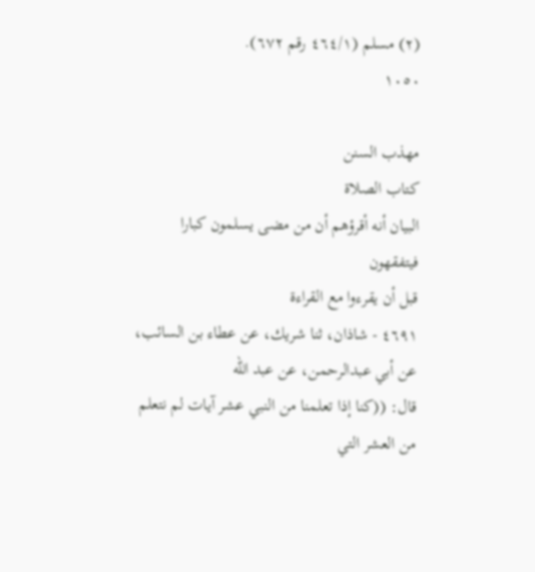(٢) مسلم (٤٦٤/١ رقم ٦٧٢).
١٠٥٠

مهذب السنن
كتاب الصلاة
البيان أنه أقرؤهم أن من مضى يسلمون كبارا فيتفقهون
قبل أن يقرءوا مع القراءة
٤٦٩١ - شاذان، ثنا شريك، عن عطاء بن السائب، عن أبي عبدالرحمن، عن عبد الله
قال: ((كنا إذا تعلمنا من النبي عشر آيات لم نتعلم من العشر التي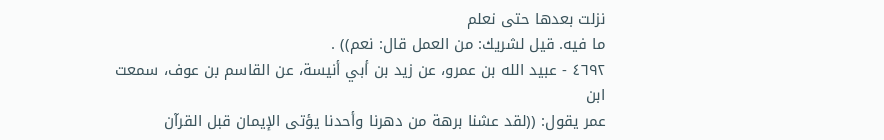نزلت بعدها حتى نعلم
ما فيه. قيل لشريك: من العمل قال: نعم)) .
٤٦٩٢ - عبيد الله بن عمرو، عن زيد بن أبي أنيسة، عن القاسم بن عوف، سمعت ابن
عمر يقول: ((لقد عشنا برهة من دهرنا وأحدنا يؤتى الإيمان قبل القرآن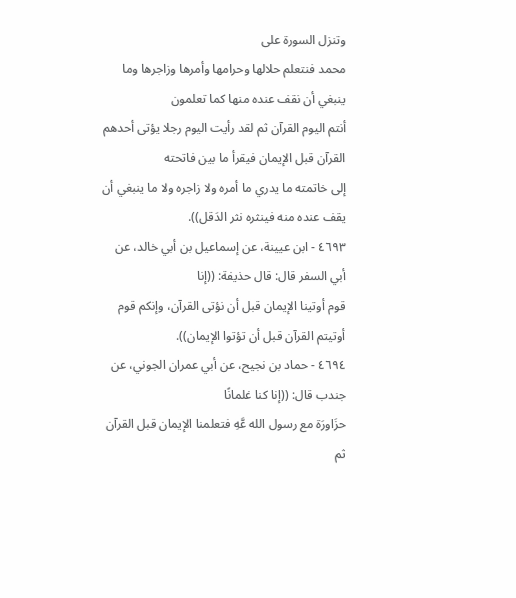وتنزل السورة على
محمد فنتعلم حلالها وحرامها وأمرها وزاجرها وما ينبغي أن نقف عنده منها كما تعلمون
أنتم اليوم القرآن ثم لقد رأيت اليوم رجلا يؤتى أحدهم القرآن قبل الإيمان فيقرأ ما بين فاتحته
إلى خاتمته ما يدري ما أمره ولا زاجره ولا ما ينبغي أن يقف عنده منه فينثره نثر الدَقل)).
٤٦٩٣ - ابن عيينة، عن إسماعيل بن أبي خالد، عن أبي السفر قال: قال حذيفة: ((إنا
قوم أوتينا الإيمان قبل أن نؤتى القرآن، وإنكم قوم أوتيتم القرآن قبل أن تؤتوا الإيمان)).
٤٦٩٤ - حماد بن نجيح، عن أبي عمران الجوني، عن جندب قال: ((إنا كنا غلمانًا
حزَاورَة مع رسول الله عَّهِ فتعلمنا الإيمان قبل القرآن ثم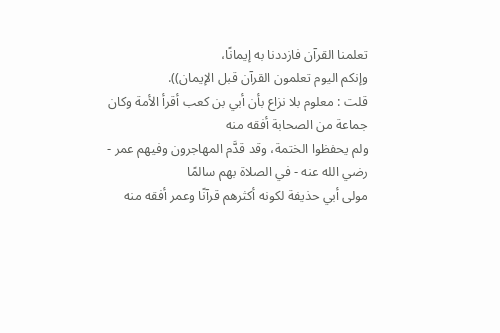تعلمنا القرآن فازددنا به إيمانًا،
وإنكم اليوم تعلمون القرآن قبل الإيمان)).
قلت : معلوم بلا نزاع بأن أبي بن كعب أقرأ الأمة وكان جماعة من الصحابة أفقه منه
ولم يحفظوا الختمة، وقد قدَّم المهاجرون وفيهم عمر - رضي الله عنه - في الصلاة بهم سالمًا
مولى أبي حذيفة لكونه أكثرهم قرآنًا وعمر أفقه منه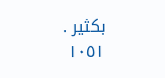بكثير .
١٠٥١